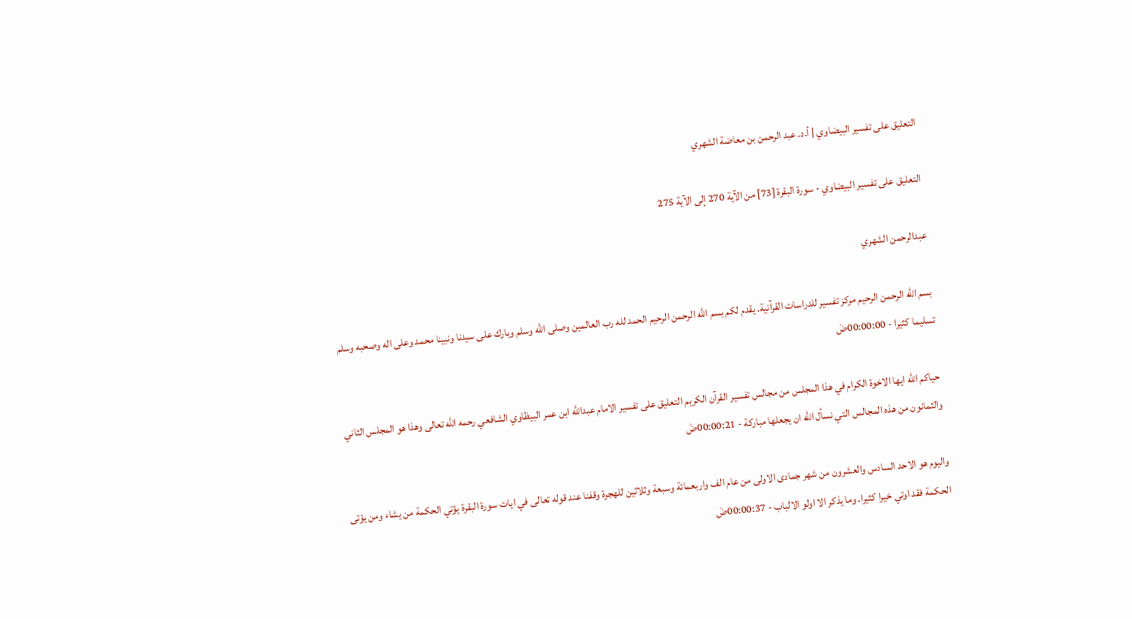التعليق على تفسير البيضاوي | أ.د. عبد الرحمن بن معاضة الشهري

التعليق على تفسير البيضاوي - سورة البقرة [73] من الآية 270 إلى الآية 275

عبدالرحمن الشهري

بسم الله الرحمن الرحيم مركز تفسير للدراسات القرآنية. يقدم لكم بسم الله الرحمن الرحيم الحمد لله رب العالمين وصلى الله وسلم وبارك على سيدنا ونبينا محمد وعلى اله وصحبه وسلم تسليما كثيرا - 00:00:00ضَ

حياكم الله ايها الاخوة الكرام في هذا المجلس من مجالس تفسير القرآن الكريم التعليق على تفسير الامام عبدالله ابن عمر البيظاوي الشافعي رحمه الله تعالى وهذا هو المجلس الثاني والثمانون من هذه المجالس التي نسأل الله ان يجعلها مباركة - 00:00:21ضَ

واليوم هو الاحد السادس والعشرون من شهر جمادى الاولى من عام الف واربعمائة وسبعة وثلاثين للهجرة وقفنا عند قوله تعالى في ايات سورة البقرة يؤتي الحكمة من يشاء ومن يؤتى الحكمة فقد اوتي خيرا كثيرا. وما يذكر الا اولو الالباب - 00:00:37ضَ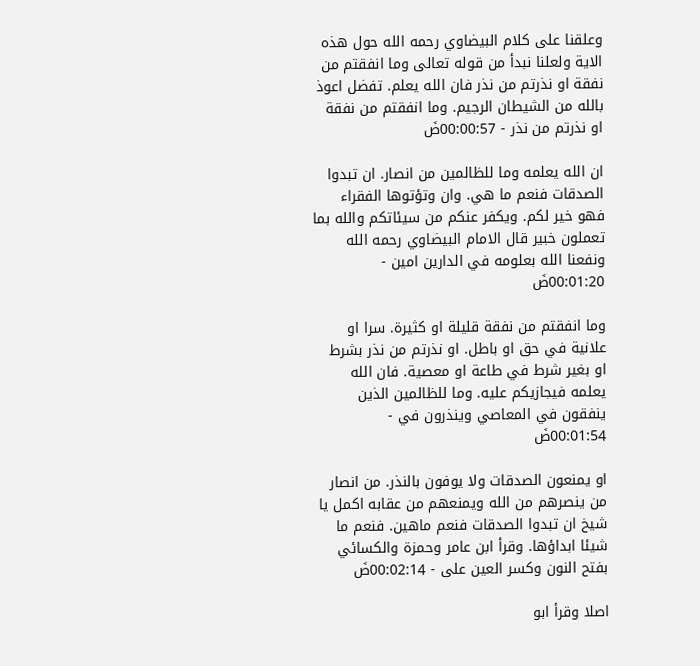وعلقنا على كلام البيضاوي رحمه الله حول هذه الاية ولعلنا نبدأ من قوله تعالى وما انفقتم من نفقة او نذرتم من نذر فان الله يعلم. تفضل اعوذ بالله من الشيطان الرجيم. وما انفقتم من نفقة او نذرتم من نذر - 00:00:57ضَ

ان الله يعلمه وما للظالمين من انصار. ان تبدوا الصدقات فنعم ما هي. وان وتؤتوها الفقراء فهو خير لكم. ويكفر عنكم من سيئاتكم والله بما تعملون خبير قال الامام البيضاوي رحمه الله ونفعنا الله بعلومه في الدارين امين - 00:01:20ضَ

وما انفقتم من نفقة قليلة او كثيرة. سرا او علانية في حق او باطل. او نذرتم من نذر بشرط او بغير شرط في طاعة او معصية. فان الله يعلمه فيجازيكم عليه. وما للظالمين الذين ينفقون في المعاصي وينذرون في - 00:01:54ضَ

او يمنعون الصدقات ولا يوفون بالنذر. من انصار من ينصرهم من الله ويمنعهم من عقابه اكمل يا شيخ ان تبدوا الصدقات فنعم ماهين. فنعم ما شيئا ابداؤها. وقرأ ابن عامر وحمزة والكسائي بفتح النون وكسر العين على - 00:02:14ضَ

اصلا وقرأ ابو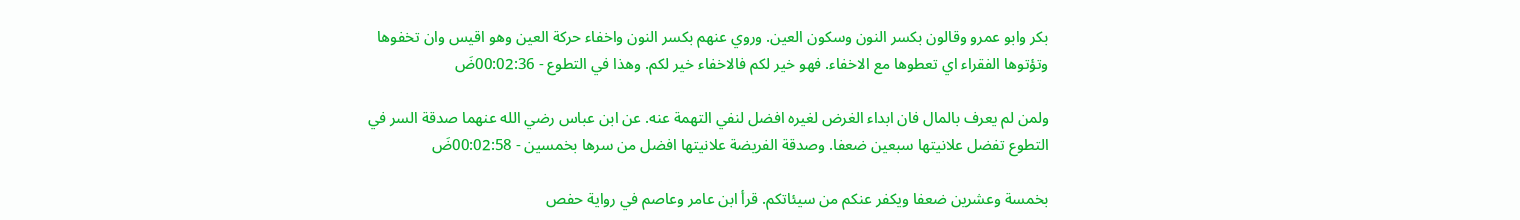بكر وابو عمرو وقالون بكسر النون وسكون العين. وروي عنهم بكسر النون واخفاء حركة العين وهو اقيس وان تخفوها وتؤتوها الفقراء اي تعطوها مع الاخفاء. فهو خير لكم فالاخفاء خير لكم. وهذا في التطوع - 00:02:36ضَ

ولمن لم يعرف بالمال فان ابداء الغرض لغيره افضل لنفي التهمة عنه. عن ابن عباس رضي الله عنهما صدقة السر في التطوع تفضل علانيتها سبعين ضعفا. وصدقة الفريضة علانيتها افضل من سرها بخمسين - 00:02:58ضَ

بخمسة وعشرين ضعفا ويكفر عنكم من سيئاتكم. قرأ ابن عامر وعاصم في رواية حفص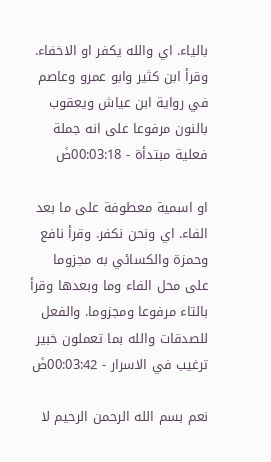بالياء. اي والله يكفر او الاخفاء. وقرأ ابن كثير وابو عمرو وعاصم في رواية ابن عياش ويعقوب بالنون مرفوعا على انه جملة فعلية مبتدأة - 00:03:18ضَ

او اسمية معطوفة على ما بعد الفاء. اي ونحن نكفر. وقرأ نافع وحمزة والكسائي به مجزوما على محل الفاء وما وبعدها وقرأ بالتاء مرفوعا ومجزوما. والفعل للصدقات والله بما تعملون خبير ترغيب في الاسرار - 00:03:42ضَ

نعم بسم الله الرحمن الرحيم لا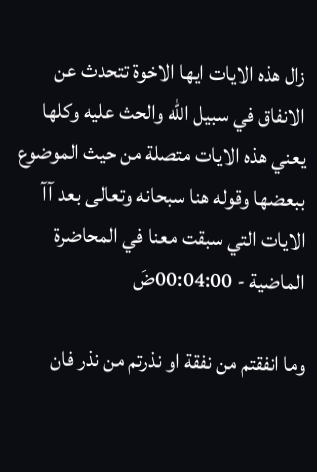زال هذه الايات ايها الاخوة تتحدث عن الانفاق في سبيل الله والحث عليه وكلها يعني هذه الايات متصلة من حيث الموضوع ببعضها وقوله هنا سبحانه وتعالى بعد آآ الايات التي سبقت معنا في المحاضرة الماضية - 00:04:00ضَ

وما انفقتم من نفقة او نذرتم من نذر فان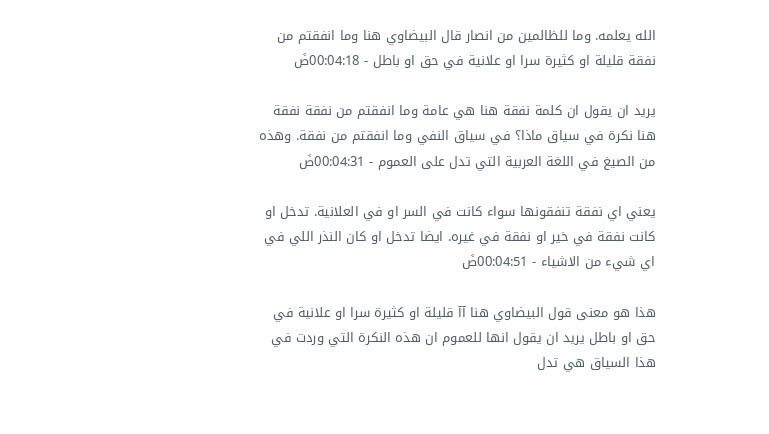الله يعلمه. وما للظالمين من انصار قال البيضاوي هنا وما انفقتم من نفقة قليلة او كثيرة سرا او علانية في حق او باطل - 00:04:18ضَ

يريد ان يقول ان كلمة نفقة هنا هي عامة وما انفقتم من نفقة نفقة هنا نكرة في سياق ماذا؟ في سياق النفي وما انفقتم من نفقة. وهذه من الصيغ في اللغة العربية التي تدل على العموم - 00:04:31ضَ

يعني اي نفقة تنفقونها سواء كانت في السر او في العلانية. تدخل او كانت نفقة في خير او نفقة في غيره. ايضا تدخل او كان النذر اللي في اي شيء من الاشياء - 00:04:51ضَ

هذا هو معنى قول البيضاوي هنا آآ قليلة او كثيرة سرا او علانية في حق او باطل يريد ان يقول انها للعموم ان هذه النكرة التي وردت في هذا السياق هي تدل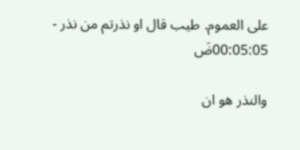على العموم. طيب قال او نذرتم من نذر - 00:05:05ضَ

والنذر هو ان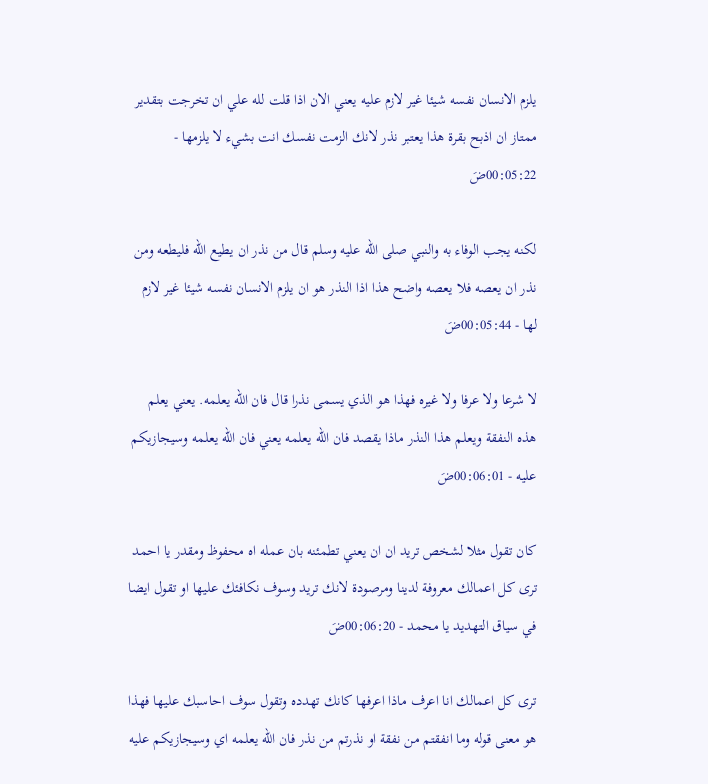يلزم الانسان نفسه شيئا غير لازم عليه يعني الان اذا قلت لله علي ان تخرجت بتقدير ممتاز ان اذبح بقرة هذا يعتبر نذر لانك الزمت نفسك انت بشيء لا يلزمها - 00:05:22ضَ

لكنه يجب الوفاء به والنبي صلى الله عليه وسلم قال من نذر ان يطيع الله فليطعه ومن نذر ان يعصه فلا يعصه واضح هذا اذا النذر هو ان يلزم الانسان نفسه شيئا غير لازم لها - 00:05:44ضَ

لا شرعا ولا عرفا ولا غيره فهذا هو الذي يسمى نذرا قال فان الله يعلمه. يعني يعلم هذه النفقة ويعلم هذا النذر ماذا يقصد فان الله يعلمه يعني فان الله يعلمه وسيجازيكم عليه - 00:06:01ضَ

كان تقول مثلا لشخص تريد ان ان يعني تطمئنه بان عمله اه محفوظ ومقدر يا احمد ترى كل اعمالك معروفة لدينا ومرصودة لانك تريد وسوف نكافئك عليها او تقول ايضا في سياق التهديد يا محمد - 00:06:20ضَ

ترى كل اعمالك انا اعرف ماذا اعرفها كانك تهدده وتقول سوف احاسبك عليها فهذا هو معنى قوله وما انفقتم من نفقة او نذرتم من نذر فان الله يعلمه اي وسيجازيكم عليه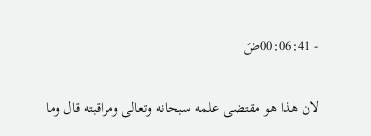- 00:06:41ضَ

لان هذا هو مقتضى علمه سبحانه وتعالى ومراقبته قال وما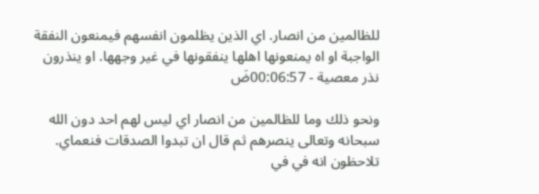للظالمين من انصار. اي الذين يظلمون انفسهم فيمنعون النفقة الواجبة او اه يمنعونها اهلها ينفقونها في غير وجهها. او ينذرون نذر معصية - 00:06:57ضَ

ونحو ذلك وما للظالمين من انصار اي ليس لهم احد دون الله سبحانه وتعالى ينصرهم ثم قال ان تبدوا الصدقات فنعماي. تلاحظون انه في في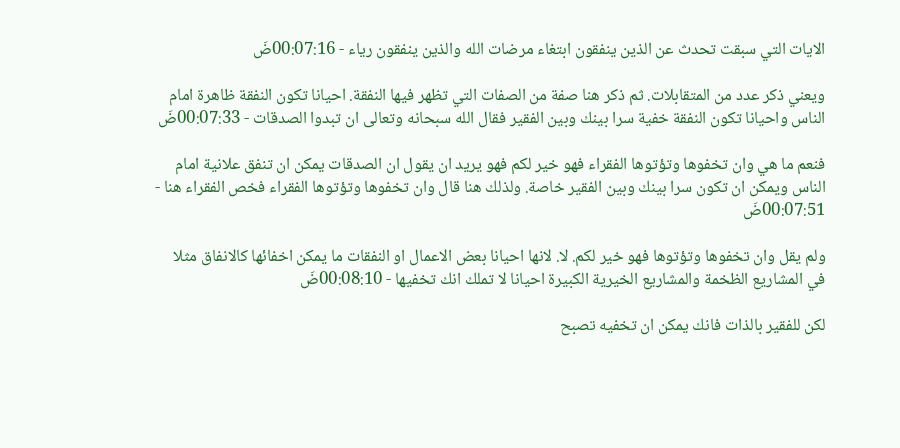الايات التي سبقت تحدث عن الذين ينفقون ابتغاء مرضات الله والذين ينفقون رياء - 00:07:16ضَ

ويعني ذكر عدد من المتقابلات. ثم ذكر هنا صفة من الصفات التي تظهر فيها النفقة. احيانا تكون النفقة ظاهرة امام الناس واحيانا تكون النفقة خفية سرا بينك وبين الفقير فقال الله سبحانه وتعالى ان تبدوا الصدقات - 00:07:33ضَ

فنعم ما هي وان تخفوها وتؤتوها الفقراء فهو خير لكم فهو يريد ان يقول ان الصدقات يمكن ان تنفق علانية امام الناس ويمكن ان تكون سرا بينك وبين الفقير خاصة. ولذلك هنا قال وان تخفوها وتؤتوها الفقراء فخص الفقراء هنا - 00:07:51ضَ

ولم يقل وان تخفوها وتؤتوها فهو خير لكم. لا. لانها احيانا بعض الاعمال او النفقات ما يمكن اخفائها كالانفاق مثلا في المشاريع الظخمة والمشاريع الخيرية الكبيرة احيانا لا تملك انك تخفيها - 00:08:10ضَ

لكن للفقير بالذات فانك يمكن ان تخفيه تصبح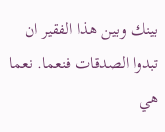بينك وبين هذا الفقير ان تبدوا الصدقات فنعما. نعما هي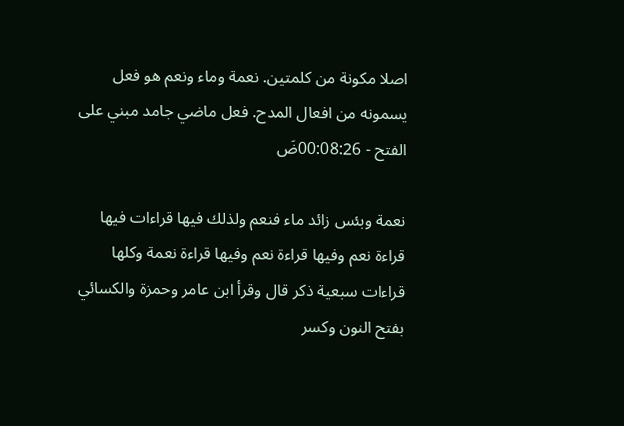اصلا مكونة من كلمتين. نعمة وماء ونعم هو فعل يسمونه من افعال المدح. فعل ماضي جامد مبني على الفتح - 00:08:26ضَ

نعمة وبئس زائد ماء فنعم ولذلك فيها قراءات فيها قراءة نعم وفيها قراءة نعم وفيها قراءة نعمة وكلها قراءات سبعية ذكر قال وقرأ ابن عامر وحمزة والكسائي بفتح النون وكسر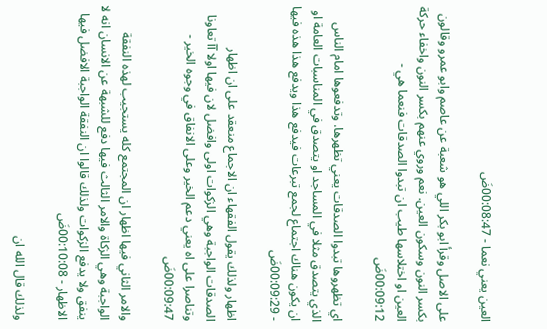العين يعني نعما - 00:08:47ضَ

على الاصل وقرأ ابو بكر اللي هو شعبة عن عاصم وابو عمرو وقالون بكسر النون وسكون العين. نعم وروي عنهم بكسر النون واخفاء حركة العين او اختلاسها طيب ان تبدوا الصدقات فنعما هي - 00:09:12ضَ

اي تظهروها تبدوا الصدقات يعني تظهرها. وتدفعوها امام الناس الذي يتصدق مثلا في المساجد او يتصدق في المناسبات العامة او ان يكون هناك اجتماع لجمع تبرعات فيدفع هذا ويدفع هذا هذه فيها - 00:09:29ضَ

اظهار ولذلك يقول الفقهاء ان الاجماع منعقد على ان اظهار الصدقات الواجبة وهي الزكوات اولى وافضل لان فيها اولا آآ تعاونا وتناصرا على اه يعني دعم الخير وعلى الانفاق في وجوه الخير - 00:09:47ضَ

والامر الثاني فيها اظهار ان المجتمع كله يستجيب لهذه النفقة الواجبة وهي الزكاة والامر الثالث فيها دفع للشبهة عن الانسان انه لا ينفق ولا يدفع الزكوات ولذلك قالوا ان النفقة الواجبة الافضل فيها الاظهار - 00:10:08ضَ

ولذلك قال الله ان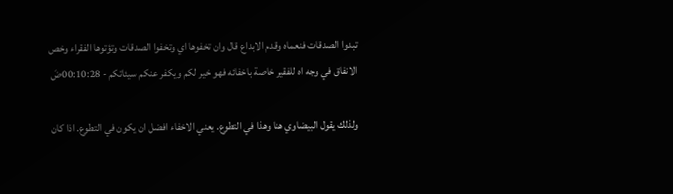تبدوا الصدقات فنعماه وقدم الابداع قال وان تخفوها اي وتخفوا الصدقات وتؤتوها الفقراء وخص الانفاق في وجه اه للفقير خاصة باخفائه فهو خير لكم ويكفر عنكم سيئاتكم - 00:10:28ضَ

ولذلك يقول البيضاوي هنا وهذا في التطوع. يعني الاخفاء افضل ان يكون في التطوع. اذا كان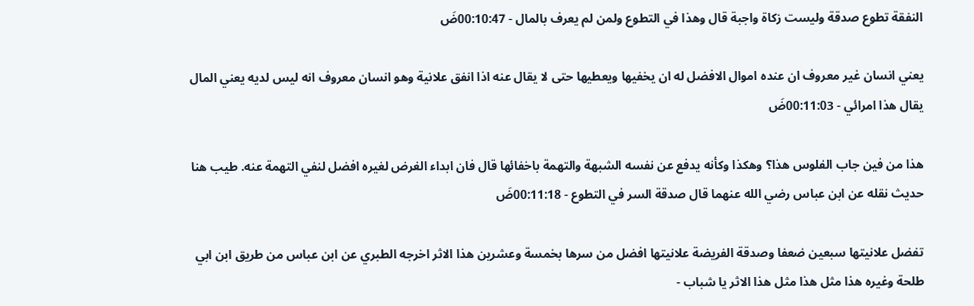النفقة تطوع صدقة وليست زكاة واجبة قال وهذا في التطوع ولمن لم يعرف بالمال - 00:10:47ضَ

يعني انسان غير معروف ان عنده اموال الافضل له ان يخفيها ويعطيها حتى لا يقال عنه اذا انفق علانية وهو انسان معروف انه ليس لديه يعني المال يقال هذا امرائي - 00:11:03ضَ

هذا من فين جاب الفلوس هذا؟ وهكذا وكأنه يدفع عن نفسه الشبهة والتهمة باخفائها قال فان ابداء الغرض لغيره افضل لنفي التهمة عنه. طيب هنا حديث نقله عن ابن عباس رضي الله عنهما قال صدقة السر في التطوع - 00:11:18ضَ

تفضل علانيتها سبعين ضعفا وصدقة الفريضة علانيتها افضل من سرها بخمسة وعشرين هذا الاثر اخرجه الطبري عن ابن عباس من طريق ابن ابي طلحة وغيره هذا مثل هذا مثل هذا الاثر يا شباب -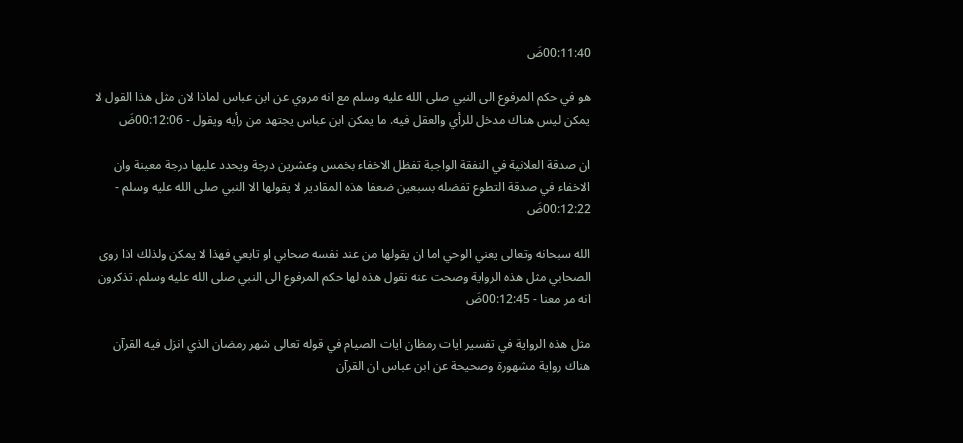00:11:40ضَ

هو في حكم المرفوع الى النبي صلى الله عليه وسلم مع انه مروي عن ابن عباس لماذا لان مثل هذا القول لا يمكن ليس هناك مدخل للرأي والعقل فيه. ما يمكن ابن عباس يجتهد من رأيه ويقول - 00:12:06ضَ

ان صدقة العلانية في النفقة الواجبة تفظل الاخفاء بخمس وعشرين درجة ويحدد عليها درجة معينة وان الاخفاء في صدقة التطوع تفضله بسبعين ضعفا هذه المقادير لا يقولها الا النبي صلى الله عليه وسلم - 00:12:22ضَ

الله سبحانه وتعالى يعني الوحي اما ان يقولها من عند نفسه صحابي او تابعي فهذا لا يمكن ولذلك اذا روى الصحابي مثل هذه الرواية وصحت عنه نقول هذه لها حكم المرفوع الى النبي صلى الله عليه وسلم. تذكرون انه مر معنا - 00:12:45ضَ

مثل هذه الرواية في تفسير ايات رمظان ايات الصيام في قوله تعالى شهر رمضان الذي انزل فيه القرآن هناك رواية مشهورة وصحيحة عن ابن عباس ان القرآن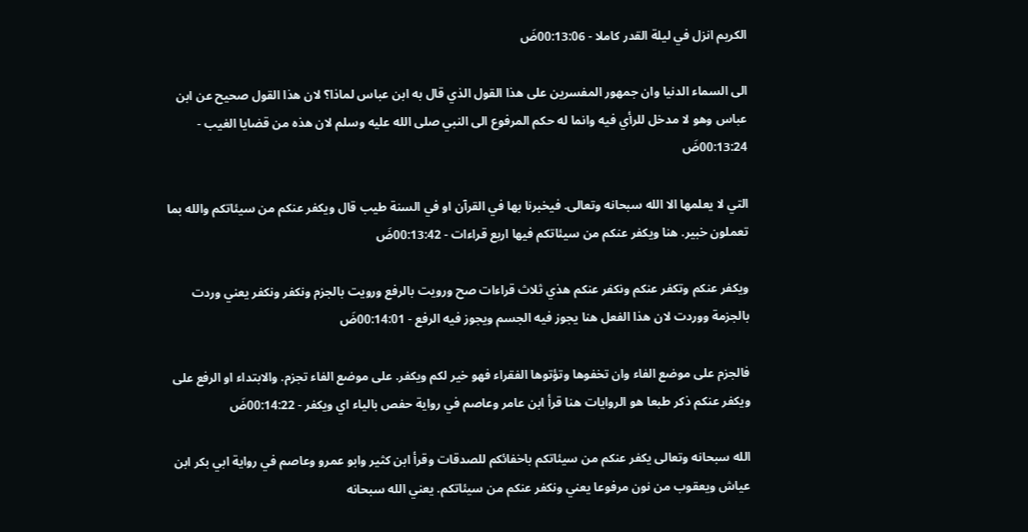الكريم انزل في ليلة القدر كاملا - 00:13:06ضَ

الى السماء الدنيا وان جمهور المفسرين على هذا القول الذي قال به ابن عباس لماذا؟ لان هذا القول صحيح عن ابن عباس وهو لا مدخل للرأي فيه وانما له حكم المرفوع الى النبي صلى الله عليه وسلم لان هذه من قضايا الغيب - 00:13:24ضَ

التي لا يعلمها الا الله سبحانه وتعالى. فيخبرنا بها في القرآن او في السنة طيب قال ويكفر عنكم من سيئاتكم والله بما تعملون خبير. هنا ويكفر عنكم من سيئاتكم فيها اربع قراءات - 00:13:42ضَ

ويكفر عنكم وتكفر عنكم ونكفر عنكم هذي ثلاث قراءات صح ورويت بالرفع ورويت بالجزم ونكفر ونكفر يعني وردت بالجزمة ووردت لان هذا الفعل هنا يجوز فيه الجسم ويجوز فيه الرفع - 00:14:01ضَ

فالجزم على موضع الفاء وان تخفوها وتؤتوها الفقراء فهو خير لكم ويكفر. على موضع الفاء تجزم. والابتداء او الرفع على ويكفر عنكم ذكر طبعا هو الروايات هنا قرأ ابن عامر وعاصم في رواية حفص بالياء اي ويكفر - 00:14:22ضَ

الله سبحانه وتعالى يكفر عنكم من سيئاتكم باخفائكم للصدقات وقرأ ابن كثير وابو عمرو وعاصم في رواية ابي بكر ابن عياش ويعقوب من نون مرفوعا يعني ونكفر عنكم من سيئاتكم. يعني الله سبحانه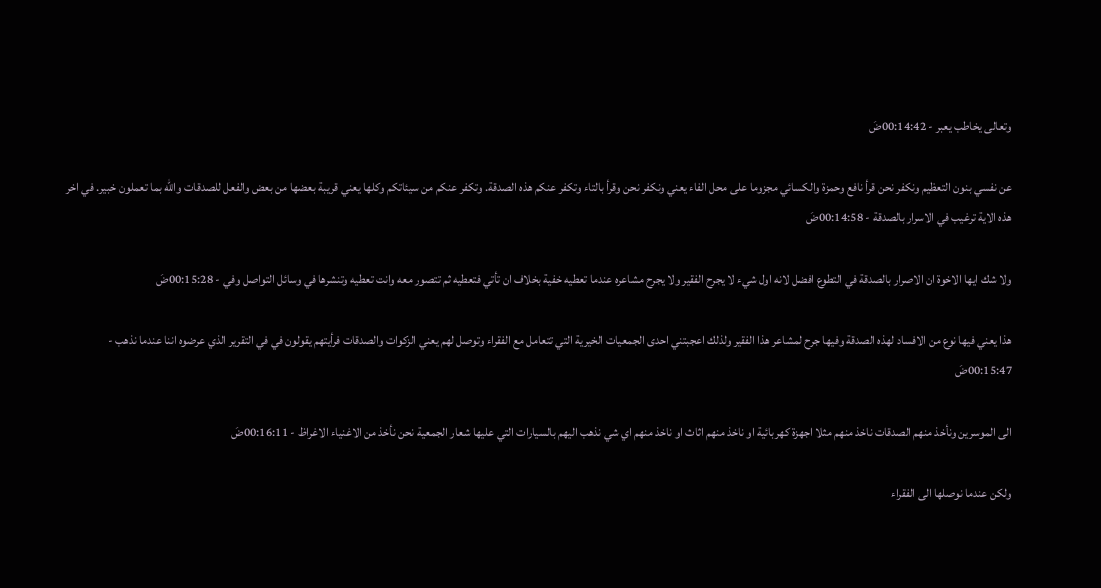وتعالى يخاطب يعبر - 00:14:42ضَ

عن نفسي بنون التعظيم ونكفر نحن قرأ نافع وحمزة والكسائي مجزوما على محل الفاء يعني ونكفر نحن وقرأ بالتاء وتكفر عنكم هذه الصدقة. وتكفر عنكم من سيئاتكم وكلها يعني قريبة بعضها من بعض والفعل للصدقات والله بما تعملون خبير. في اخر هذه الاية ترغيب في الاسرار بالصدقة - 00:14:58ضَ

ولا شك ايها الاخوة ان الاصرار بالصدقة في التطوع افضل لانه اول شيء لا يجرح الفقير ولا يجرح مشاعره عندما تعطيه خفية بخلاف ان تأتي فتعطيه ثم تتصور معه وانت تعطيه وتنشرها في وسائل التواصل وفي - 00:15:28ضَ

هذا يعني فيها نوع من الافساد لهذه الصدقة وفيها جرح لمشاعر هذا الفقير ولذلك اعجبتني احدى الجمعيات الخيرية التي تتعامل مع الفقراء وتوصل لهم يعني الزكوات والصدقات فرأيتهم يقولون في في التقرير الذي عرضوه اننا عندما نذهب - 00:15:47ضَ

الى الموسرين ونأخذ منهم الصدقات ناخذ منهم مثلا اجهزة كهربائية او ناخذ منهم اثاث او ناخذ منهم اي شي نذهب اليهم بالسيارات التي عليها شعار الجمعية نحن نأخذ من الاغنياء الاغراظ - 00:16:11ضَ

ولكن عندما نوصلها الى الفقراء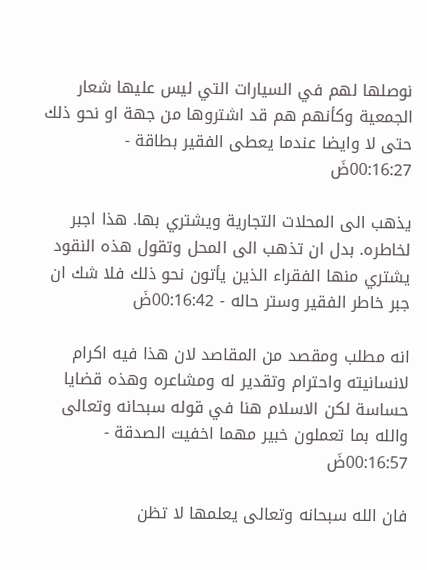نوصلها لهم في السيارات التي ليس عليها شعار الجمعية وكأنهم هم قد اشتروها من جهة او نحو ذلك حتى لا وايضا عندما يعطى الفقير بطاقة - 00:16:27ضَ

يذهب الى المحلات التجارية ويشتري بها. هذا اجبر لخاطره. بدل ان تذهب الى المحل وتقول هذه النقود يشتري منها الفقراء الذين يأتون نحو ذلك فلا شك ان جبر خاطر الفقير وستر حاله - 00:16:42ضَ

انه مطلب ومقصد من المقاصد لان هذا فيه اكرام لانسانيته واحترام وتقدير له ومشاعره وهذه قضايا حساسة لكن الاسلام هنا في قوله سبحانه وتعالى والله بما تعملون خبير مهما اخفيت الصدقة - 00:16:57ضَ

فان الله سبحانه وتعالى يعلمها لا تظن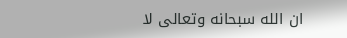ان الله سبحانه وتعالى لا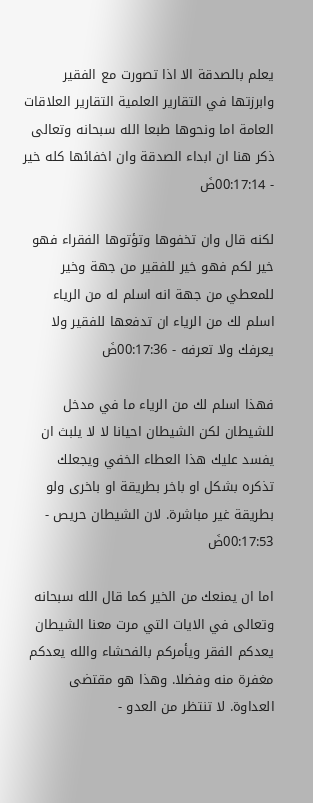يعلم بالصدقة الا اذا تصورت مع الفقير وابرزتها في التقارير العلمية التقارير العلاقات العامة اما ونحوها طبعا الله سبحانه وتعالى ذكر هنا ان ابداء الصدقة وان اخفائها كله خير - 00:17:14ضَ

لكنه قال وان تخفوها وتؤتوها الفقراء فهو خير لكم فهو خير للفقير من جهة وخير للمعطي من جهة انه اسلم له من الرياء اسلم لك من الرياء ان تدفعها للفقير ولا يعرفك ولا تعرفه - 00:17:36ضَ

فهذا اسلم لك من الرياء ما في مدخل للشيطان لكن الشيطان احيانا لا لا يلبث ان يفسد عليك هذا العطاء الخفي ويجعلك تذكره بشكل او باخر بطريقة او باخرى ولو بطريقة غير مباشرة. لان الشيطان حريص - 00:17:53ضَ

اما ان يمنعك من الخير كما قال الله سبحانه وتعالى في الايات التي مرت معنا الشيطان يعدكم الفقر ويأمركم بالفحشاء والله يعدكم مغفرة منه وفضلا. وهذا هو مقتضى العداوة. لا تنتظر من العدو -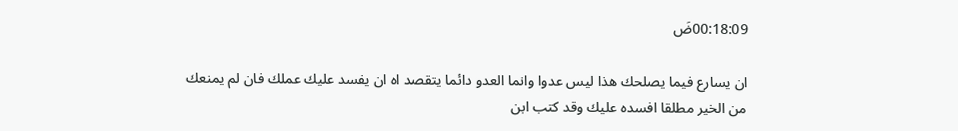00:18:09ضَ

ان يسارع فيما يصلحك هذا ليس عدوا وانما العدو دائما يتقصد اه ان يفسد عليك عملك فان لم يمنعك من الخير مطلقا افسده عليك وقد كتب ابن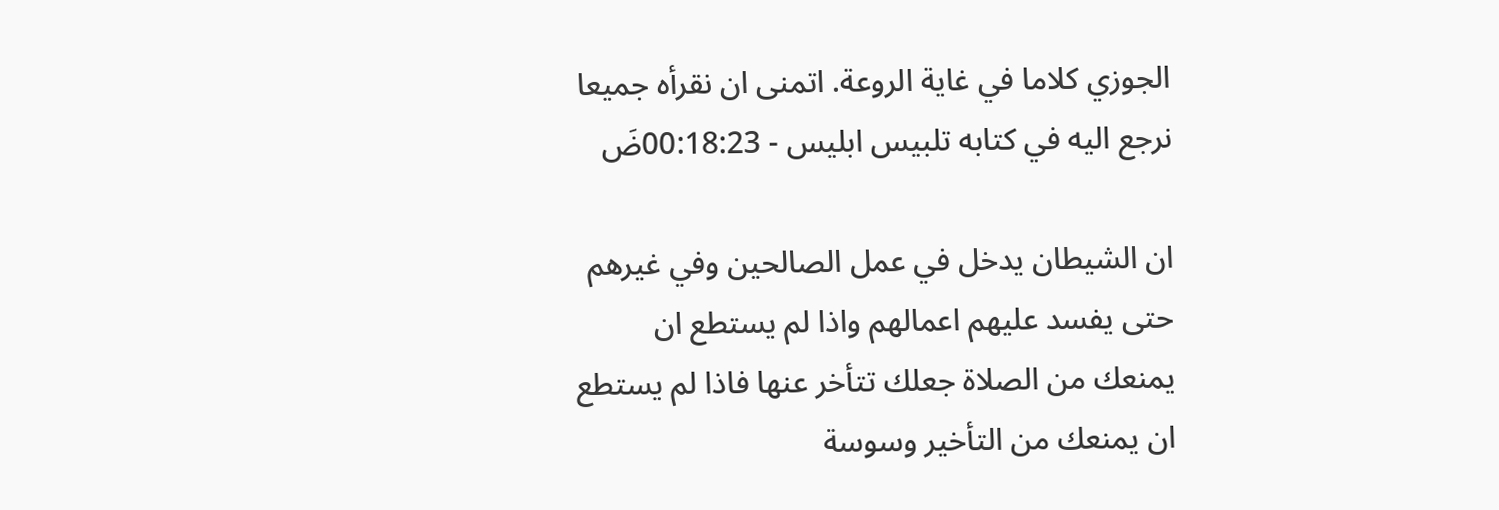الجوزي كلاما في غاية الروعة. اتمنى ان نقرأه جميعا نرجع اليه في كتابه تلبيس ابليس - 00:18:23ضَ

ان الشيطان يدخل في عمل الصالحين وفي غيرهم حتى يفسد عليهم اعمالهم واذا لم يستطع ان يمنعك من الصلاة جعلك تتأخر عنها فاذا لم يستطع ان يمنعك من التأخير وسوسة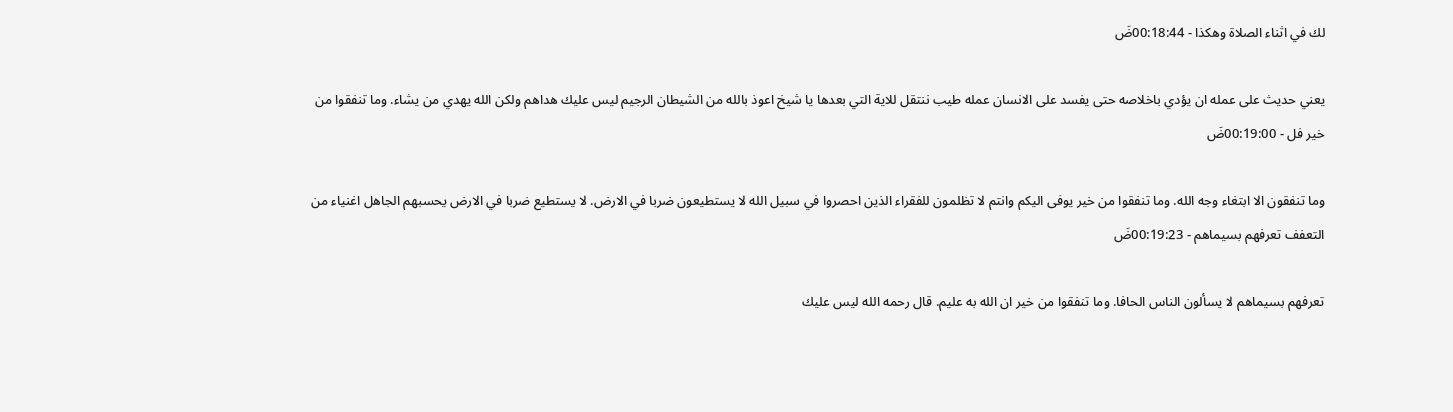لك في اثناء الصلاة وهكذا - 00:18:44ضَ

يعني حديث على عمله ان يؤدي باخلاصه حتى يفسد على الانسان عمله طيب ننتقل للاية التي بعدها يا شيخ اعوذ بالله من الشيطان الرجيم ليس عليك هداهم ولكن الله يهدي من يشاء. وما تنفقوا من خير فل - 00:19:00ضَ

وما تنفقون الا ابتغاء وجه الله. وما تنفقوا من خير يوفى اليكم وانتم لا تظلمون للفقراء الذين احصروا في سبيل الله لا يستطيعون ضربا في الارض. لا يستطيع ضربا في الارض يحسبهم الجاهل اغنياء من التعفف تعرفهم بسيماهم - 00:19:23ضَ

تعرفهم بسيماهم لا يسألون الناس الحافا. وما تنفقوا من خير ان الله به عليم. قال رحمه الله ليس عليك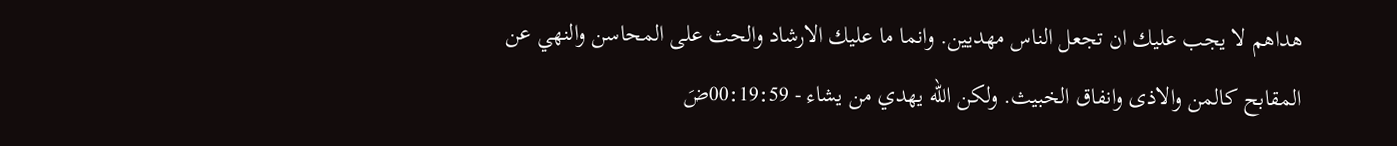هداهم لا يجب عليك ان تجعل الناس مهديين. وانما ما عليك الارشاد والحث على المحاسن والنهي عن المقابح كالمن والاذى وانفاق الخبيث. ولكن الله يهدي من يشاء - 00:19:59ضَ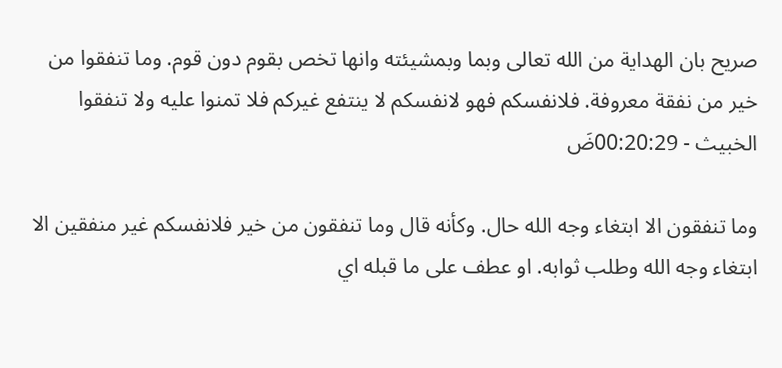صريح بان الهداية من الله تعالى وبما وبمشيئته وانها تخص بقوم دون قوم. وما تنفقوا من خير من نفقة معروفة. فلانفسكم فهو لانفسكم لا ينتفع غيركم فلا تمنوا عليه ولا تنفقوا الخبيث - 00:20:29ضَ

وما تنفقون الا ابتغاء وجه الله حال. وكأنه قال وما تنفقون من خير فلانفسكم غير منفقين الا ابتغاء وجه الله وطلب ثوابه. او عطف على ما قبله اي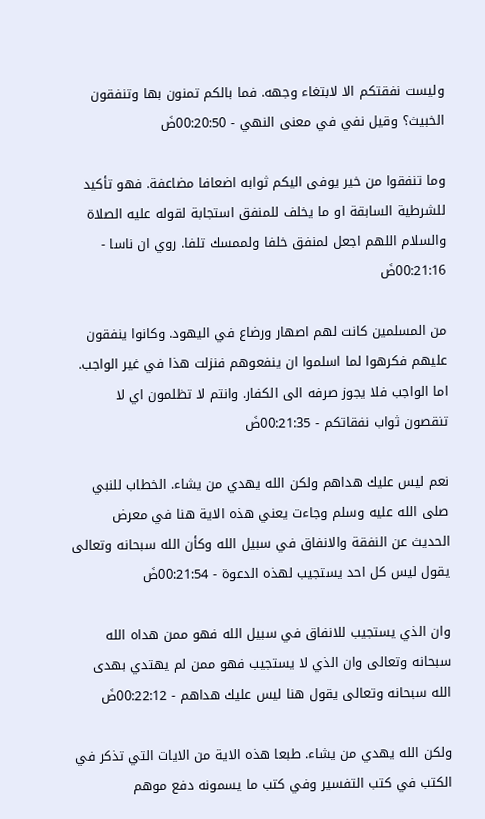وليست نفقتكم الا لابتغاء وجهه. فما بالكم تمنون بها وتنفقون الخبيث؟ وقيل نفي في معنى النهي - 00:20:50ضَ

وما تنفقوا من خير يوفى اليكم ثوابه اضعافا مضاعفة. فهو تأكيد للشرطية السابقة او ما يخلف للمنفق استجابة لقوله عليه الصلاة والسلام اللهم اجعل لمنفق خلفا ولممسك تلفا. روي ان ناسا - 00:21:16ضَ

من المسلمين كانت لهم اصهار ورضاع في اليهود. وكانوا ينفقون عليهم فكرهوا لما اسلموا ان ينفعوهم فنزلت هذا في غير الواجب. اما الواجب فلا يجوز صرفه الى الكفار. وانتم لا تظلمون اي لا تنقصون ثواب نفقاتكم - 00:21:35ضَ

نعم ليس عليك هداهم ولكن الله يهدي من يشاء. الخطاب للنبي صلى الله عليه وسلم وجاءت يعني هذه الاية هنا في معرض الحديث عن النفقة والانفاق في سبيل الله وكأن الله سبحانه وتعالى يقول ليس كل احد يستجيب لهذه الدعوة - 00:21:54ضَ

وان الذي يستجيب للانفاق في سبيل الله فهو ممن هداه الله سبحانه وتعالى وان الذي لا يستجيب فهو ممن لم يهتدي بهدى الله سبحانه وتعالى يقول هنا ليس عليك هداهم - 00:22:12ضَ

ولكن الله يهدي من يشاء. طبعا هذه الاية من الايات التي تذكر في الكتب في كتب التفسير وفي كتب ما يسمونه دفع موهم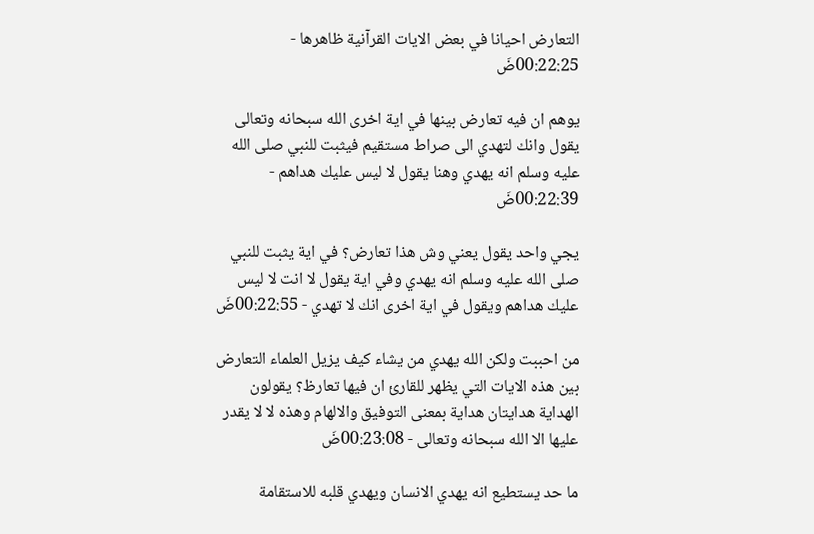التعارض احيانا في بعض الايات القرآنية ظاهرها - 00:22:25ضَ

يوهم ان فيه تعارض بينها في اية اخرى الله سبحانه وتعالى يقول وانك لتهدي الى صراط مستقيم فيثبت للنبي صلى الله عليه وسلم انه يهدي وهنا يقول لا ليس عليك هداهم - 00:22:39ضَ

يجي واحد يقول يعني وش هذا تعارض؟ في اية يثبت للنبي صلى الله عليه وسلم انه يهدي وفي اية يقول لا انت لا ليس عليك هداهم ويقول في اية اخرى انك لا تهدي - 00:22:55ضَ

من احببت ولكن الله يهدي من يشاء كيف يزيل العلماء التعارض بين هذه الايات التي يظهر للقارئ ان فيها تعارظ؟ يقولون الهداية هدايتان هداية بمعنى التوفيق والالهام وهذه لا لا يقدر عليها الا الله سبحانه وتعالى - 00:23:08ضَ

ما حد يستطيع انه يهدي الانسان ويهدي قلبه للاستقامة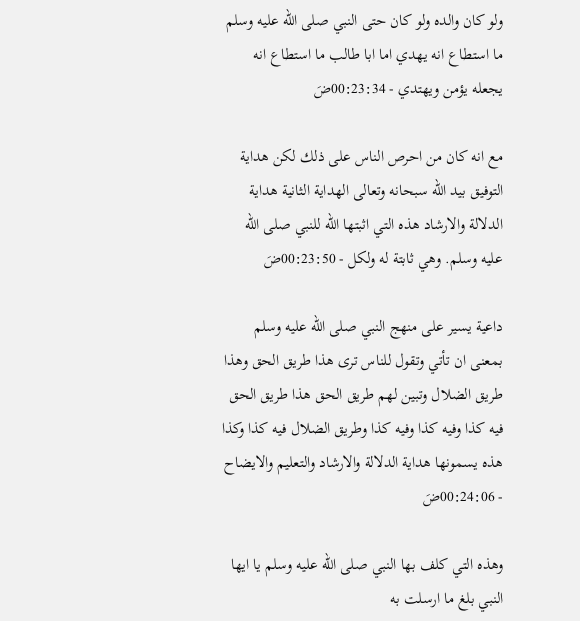ولو كان والده ولو كان حتى النبي صلى الله عليه وسلم ما استطاع انه يهدي اما ابا طالب ما استطاع انه يجعله يؤمن ويهتدي - 00:23:34ضَ

مع انه كان من احرص الناس على ذلك لكن هداية التوفيق بيد الله سبحانه وتعالى الهداية الثانية هداية الدلالة والارشاد هذه التي اثبتها الله للنبي صلى الله عليه وسلم. وهي ثابتة له ولكل - 00:23:50ضَ

داعية يسير على منهج النبي صلى الله عليه وسلم بمعنى ان تأتي وتقول للناس ترى هذا طريق الحق وهذا طريق الضلال وتبين لهم طريق الحق هذا طريق الحق فيه كذا وفيه كذا وفيه كذا وطريق الضلال فيه كذا وكذا هذه يسمونها هداية الدلالة والارشاد والتعليم والايضاح - 00:24:06ضَ

وهذه التي كلف بها النبي صلى الله عليه وسلم يا ايها النبي بلغ ما ارسلت به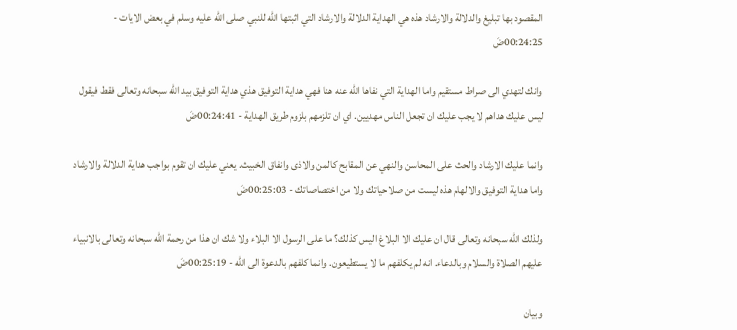المقصود بها تبليغ والدلالة والارشاد هذه هي الهداية الدلالة والارشاد التي اثبتها الله للنبي صلى الله عليه وسلم في بعض الايات - 00:24:25ضَ

وانك لتهدي الى صراط مستقيم واما الهداية التي نفاها الله عنه هنا فهي هداية التوفيق هذي هداية التوفيق بيد الله سبحانه وتعالى فقط فيقول ليس عليك هداهم لا يجب عليك ان تجعل الناس مهديين. اي ان تلزمهم بلزوم طريق الهداية - 00:24:41ضَ

وانما عليك الارشاد والحث على المحاسن والنهي عن المقابح كالمن والاذى وانفاق الخبيث. يعني عليك ان تقوم بواجب هداية الدلالة والارشاد واما هداية التوفيق والالهام هذه ليست من صلاحياتك ولا من اختصاصاتك - 00:25:03ضَ

ولذلك الله سبحانه وتعالى قال ان عليك الا البلاغ اليس كذلك؟ ما على الرسول الا البلاء ولا شك ان هذا من رحمة الله سبحانه وتعالى بالانبياء عليهم الصلاة والسلام وبالدعاء. انه لم يكلفهم ما لا يستطيعون. وانما كلفهم بالدعوة الى الله - 00:25:19ضَ

وبيان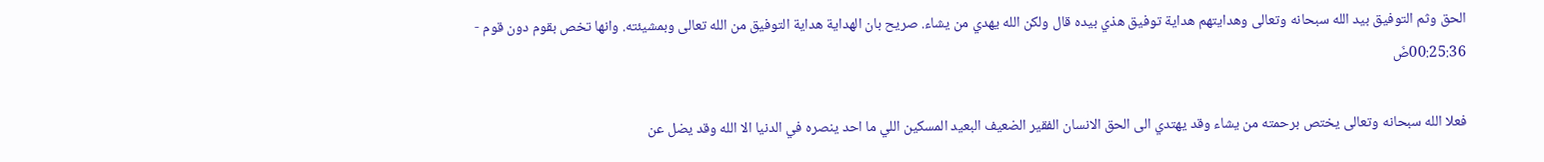الحق وثم التوفيق بيد الله سبحانه وتعالى وهدايتهم هداية توفيق هذي بيده قال ولكن الله يهدي من يشاء. صريح بان الهداية هداية التوفيق من الله تعالى وبمشيئته. وانها تخص بقوم دون قوم - 00:25:36ضَ

فعلا الله سبحانه وتعالى يختص برحمته من يشاء وقد يهتدي الى الحق الانسان الفقير الضعيف البعيد المسكين اللي ما احد ينصره في الدنيا الا الله وقد يضل عن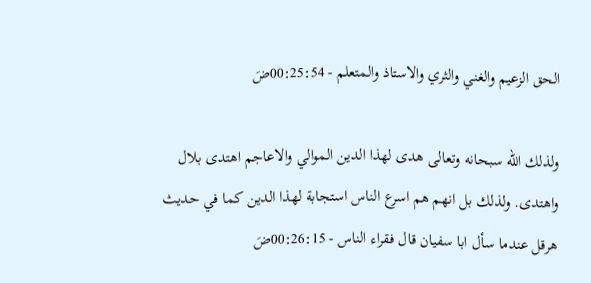الحق الزعيم والغني والثري والاستاذ والمتعلم - 00:25:54ضَ

ولذلك الله سبحانه وتعالى هدى لهذا الدين الموالي والاعاجم اهتدى بلال واهتدى. ولذلك بل انهم هم اسرع الناس استجابة لهذا الدين كما في حديث هرقل عندما سأل ابا سفيان قال فقراء الناس - 00:26:15ضَ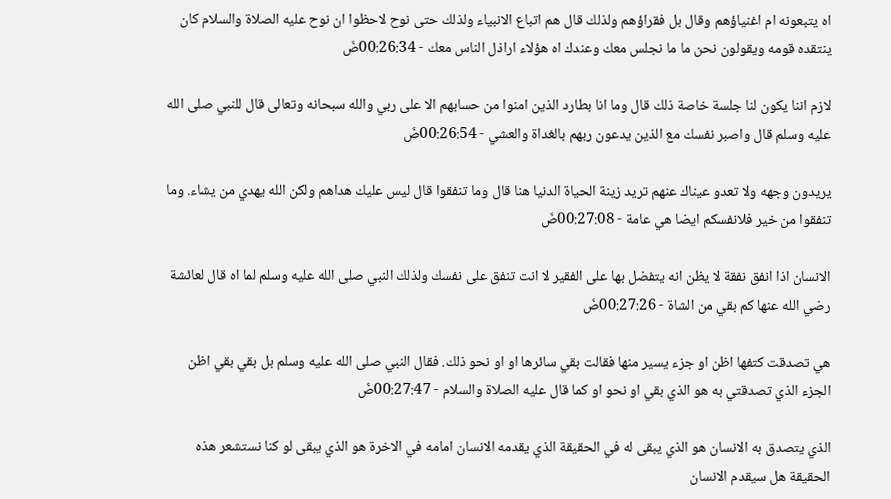اه يتبعونه ام اغنياؤهم وقال بل فقراؤهم ولذلك قال هم اتباع الانبياء ولذلك حتى نوح لاحظوا ان نوح عليه الصلاة والسلام كان ينتقده قومه ويقولون نحن ما ما نجلس معك وعندك اه هؤلاء اراذل الناس معك - 00:26:34ضَ

لازم اننا يكون لنا جلسة خاصة ذلك قال وما انا بطارد الذين امنوا من حسابهم الا على ربي والله سبحانه وتعالى قال للنبي صلى الله عليه وسلم قال واصبر نفسك مع الذين يدعون ربهم بالغداة والعشي - 00:26:54ضَ

يريدون وجهه ولا تعدو عيناك عنهم تريد زينة الحياة الدنيا هنا قال وما تنفقوا قال ليس عليك هداهم ولكن الله يهدي من يشاء. وما تنفقوا من خير فلانفسكم ايضا هي عامة - 00:27:08ضَ

الانسان اذا انفق نفقة لا يظن انه يتفضل بها على الفقير لا انت تنفق على نفسك ولذلك النبي صلى الله عليه وسلم لما اه قال لعائشة رضي الله عنها كم بقي من الشاة - 00:27:26ضَ

هي تصدقت كتفها اظن او جزء يسير منها فقالت بقي سائرها او او نحو ذلك. فقال النبي صلى الله عليه وسلم بل بقي بقي اظن الجزء الذي تصدقتي به هو الذي بقي او نحو او كما قال عليه الصلاة والسلام - 00:27:47ضَ

الذي يتصدق به الانسان هو الذي يبقى له في الحقيقة الذي يقدمه الانسان امامه في الاخرة هو الذي يبقى لو كنا نستشعر هذه الحقيقة هل سيقدم الانسان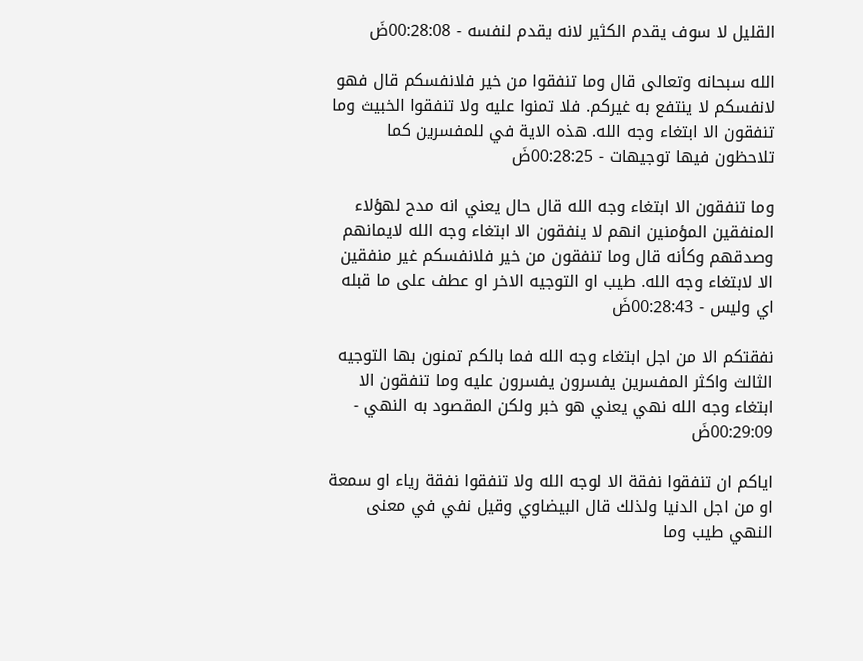القليل لا سوف يقدم الكثير لانه يقدم لنفسه - 00:28:08ضَ

الله سبحانه وتعالى قال وما تنفقوا من خير فلانفسكم قال فهو لانفسكم لا ينتفع به غيركم. فلا تمنوا عليه ولا تنفقوا الخبيث وما تنفقون الا ابتغاء وجه الله. هذه الاية في للمفسرين كما تلاحظون فيها توجيهات - 00:28:25ضَ

وما تنفقون الا ابتغاء وجه الله قال حال يعني انه مدح لهؤلاء المنفقين المؤمنين انهم لا ينفقون الا ابتغاء وجه الله لايمانهم وصدقهم وكأنه قال وما تنفقون من خير فلانفسكم غير منفقين الا لابتغاء وجه الله. طيب او التوجيه الاخر او عطف على ما قبله اي وليس - 00:28:43ضَ

نفقتكم الا من اجل ابتغاء وجه الله فما بالكم تمنون بها التوجيه الثالث واكثر المفسرين يفسرون يفسرون عليه وما تنفقون الا ابتغاء وجه الله نهي يعني هو خبر ولكن المقصود به النهي - 00:29:09ضَ

اياكم ان تنفقوا نفقة الا لوجه الله ولا تنفقوا نفقة رياء او سمعة او من اجل الدنيا ولذلك قال البيضاوي وقيل نفي في معنى النهي طيب وما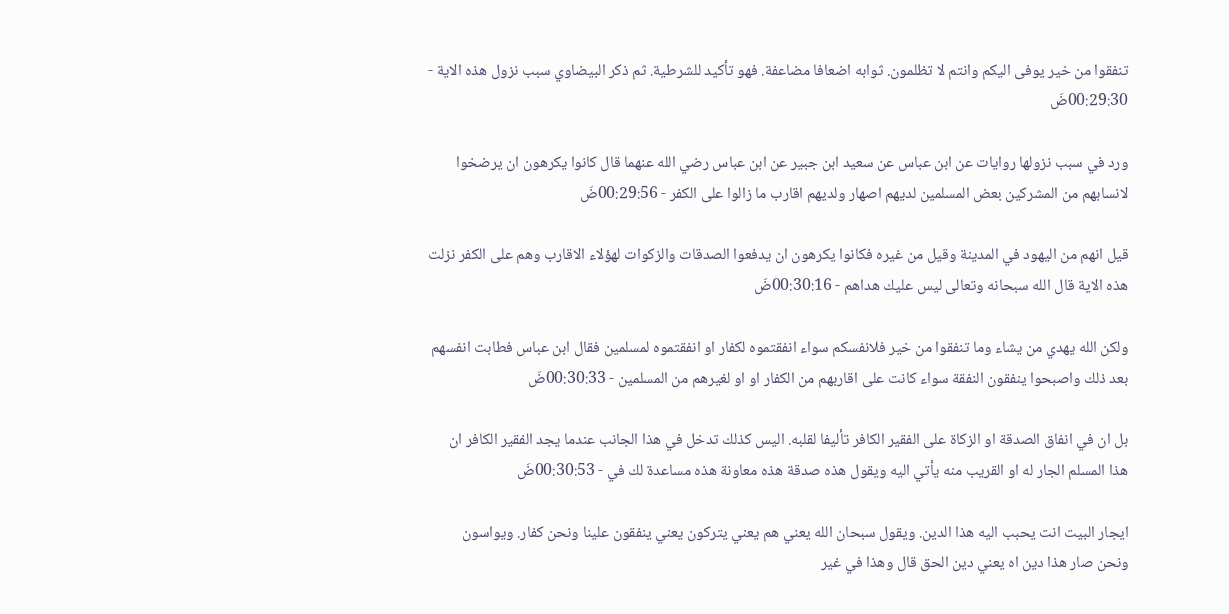تنفقوا من خير يوفى اليكم وانتم لا تظلمون. ثوابه اضعافا مضاعفة. فهو تأكيد للشرطية. ثم ذكر البيضاوي سبب نزول هذه الاية - 00:29:30ضَ

ورد في سبب نزولها روايات عن ابن عباس عن سعيد ابن جبير عن ابن عباس رضي الله عنهما قال كانوا يكرهون ان يرضخوا لانسابهم من المشركين بعض المسلمين لديهم اصهار ولديهم اقارب ما زالوا على الكفر - 00:29:56ضَ

قيل انهم من اليهود في المدينة وقيل من غيره فكانوا يكرهون ان يدفعوا الصدقات والزكوات لهؤلاء الاقارب وهم على الكفر نزلت هذه الاية قال الله سبحانه وتعالى ليس عليك هداهم - 00:30:16ضَ

ولكن الله يهدي من يشاء وما تنفقوا من خير فلانفسكم سواء انفقتموه لكفار او انفقتموه لمسلمين فقال ابن عباس فطابت انفسهم بعد ذلك واصبحوا ينفقون النفقة سواء كانت على اقاربهم من الكفار او او لغيرهم من المسلمين - 00:30:33ضَ

بل ان في انفاق الصدقة او الزكاة على الفقير الكافر تأليفا لقلبه. اليس كذلك تدخل في هذا الجانب عندما يجد الفقير الكافر ان هذا المسلم الجار له او القريب منه يأتي اليه ويقول هذه صدقة هذه معاونة هذه مساعدة لك في - 00:30:53ضَ

ايجار البيت انت يحبب اليه هذا الدين. ويقول سبحان الله يعني هم يعني يتركون يعني ينفقون علينا ونحن كفار. ويواسون ونحن صار هذا دين اه يعني دين الحق قال وهذا في غير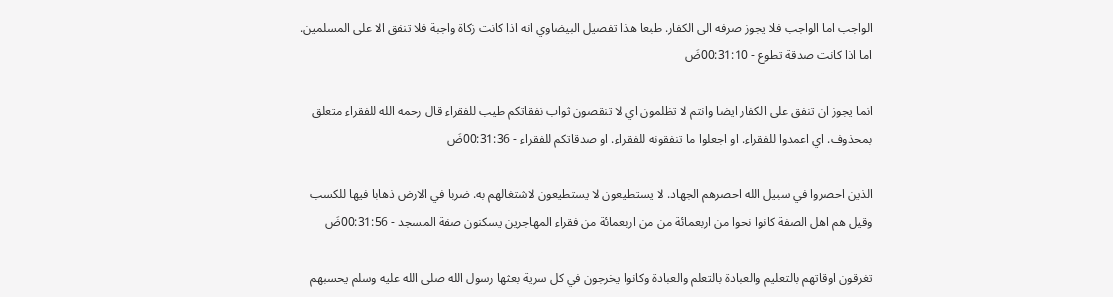الواجب اما الواجب فلا يجوز صرفه الى الكفار. طبعا هذا تفصيل البيضاوي انه اذا كانت زكاة واجبة فلا تنفق الا على المسلمين. اما اذا كانت صدقة تطوع - 00:31:10ضَ

انما يجوز ان تنفق على الكفار ايضا وانتم لا تظلمون اي لا تنقصون ثواب نفقاتكم طيب للفقراء قال رحمه الله للفقراء متعلق بمحذوف. اي اعمدوا للفقراء. او اجعلوا ما تنفقونه للفقراء. او صدقاتكم للفقراء - 00:31:36ضَ

الذين احصروا في سبيل الله احصرهم الجهاد. لا يستطيعون لا يستطيعون لاشتغالهم به. ضربا في الارض ذهابا فيها للكسب وقيل هم اهل الصفة كانوا نحوا من اربعمائة من من اربعمائة من فقراء المهاجرين يسكنون صفة المسجد - 00:31:56ضَ

تغرقون اوقاتهم بالتعليم والعبادة بالتعلم والعبادة وكانوا يخرجون في كل سرية بعثها رسول الله صلى الله عليه وسلم يحسبهم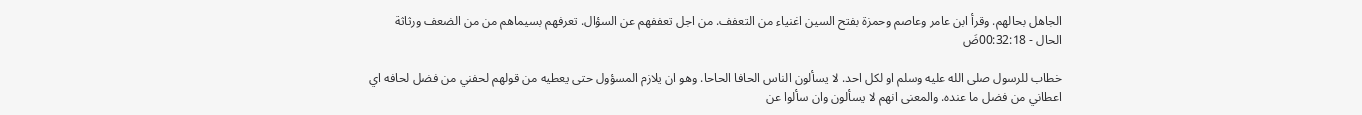الجاهل بحالهم. وقرأ ابن عامر وعاصم وحمزة بفتح السين اغنياء من التعفف. من اجل تعففهم عن السؤال. تعرفهم بسيماهم من من الضعف ورثاثة الحال - 00:32:18ضَ

خطاب للرسول صلى الله عليه وسلم او لكل احد. لا يسألون الناس الحافا الحاحا. وهو ان يلازم المسؤول حتى يعطيه من قولهم لحفني من فضل لحافه اي اعطاني من فضل ما عنده. والمعنى انهم لا يسألون وان سألوا عن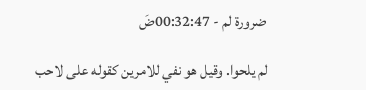ضرورة لم - 00:32:47ضَ

لم يلحوا. وقيل هو نفي للامرين كقوله على لاحب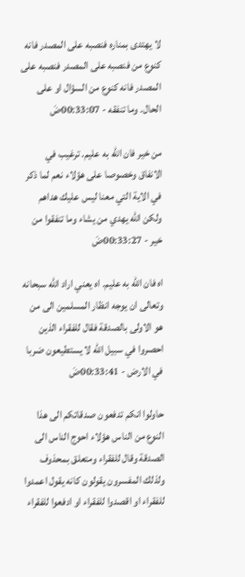لا يهتدى بمناره فنصبه على المصدر فانه كنوع من فنصبه على المصدر فنصبه على المصدر فانه كنوع من السؤال او على الحال. وما تنفقه - 00:33:07ضَ

من خير فان الله به عليم. ترغيب في الانفاق وخصوصا على هؤلاء نعم لما ذكر في الاية التي معنا ليس عليك هداهم ولكن الله يهدي من يشاء وما تنفقوا من خير - 00:33:27ضَ

اه فان الله به عليم. اه يعني اراد الله سبحانه وتعالى ان يوجه انظار المسلمين الى من هو الاولى بالصدقة فقال للفقراء الذين احصروا في سبيل الله لا يستطيعون ضربا في الارض - 00:33:41ضَ

حاولوا انكم تدفعون صدقاتكم الى هذا النوع من الناس هؤلاء احوج الناس الى الصدقة وقال للفقراء ومتعلق بمحذوف ولذلك المفسرون يقولون كانه يقول اعمدوا للفقراء او اقصدوا للفقراء او ادفعوا للفقراء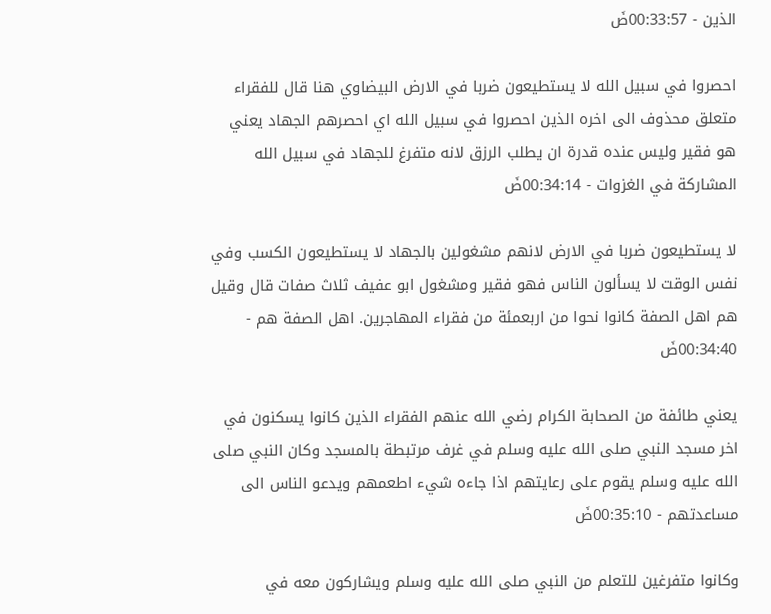الذين - 00:33:57ضَ

احصروا في سبيل الله لا يستطيعون ضربا في الارض البيضاوي هنا قال للفقراء متعلق محذوف الى اخره الذين احصروا في سبيل الله اي احصرهم الجهاد يعني هو فقير وليس عنده قدرة ان يطلب الرزق لانه متفرغ للجهاد في سبيل الله المشاركة في الغزوات - 00:34:14ضَ

لا يستطيعون ضربا في الارض لانهم مشغولين بالجهاد لا يستطيعون الكسب وفي نفس الوقت لا يسألون الناس فهو فقير ومشغول ابو عفيف ثلاث صفات قال وقيل هم اهل الصفة كانوا نحوا من اربعمئة من فقراء المهاجرين. اهل الصفة هم - 00:34:40ضَ

يعني طائفة من الصحابة الكرام رضي الله عنهم الفقراء الذين كانوا يسكنون في اخر مسجد النبي صلى الله عليه وسلم في غرف مرتبطة بالمسجد وكان النبي صلى الله عليه وسلم يقوم على رعايتهم اذا جاءه شيء اطعمهم ويدعو الناس الى مساعدتهم - 00:35:10ضَ

وكانوا متفرغين للتعلم من النبي صلى الله عليه وسلم ويشاركون معه في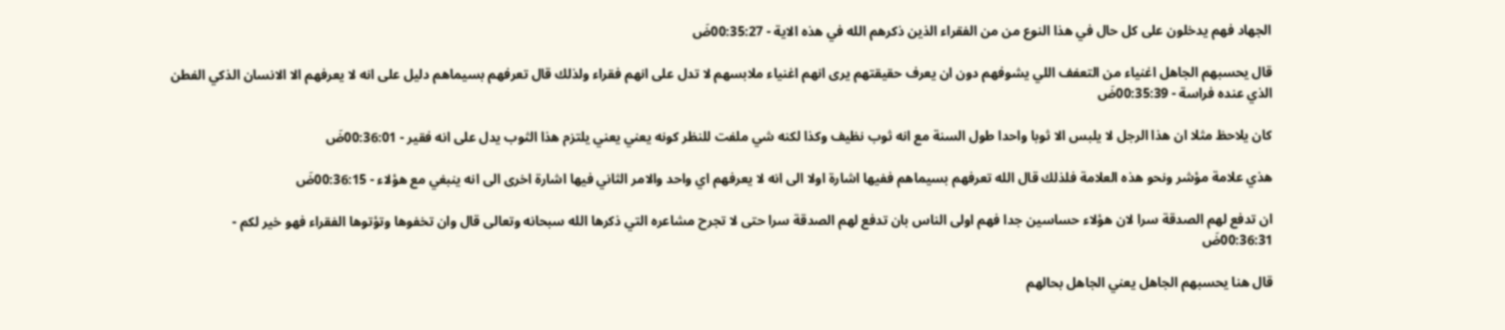الجهاد فهم يدخلون على كل حال في هذا النوع من من الفقراء الذين ذكرهم الله في هذه الاية - 00:35:27ضَ

قال يحسبهم الجاهل اغنياء من التعفف اللي يشوفهم دون ان يعرف حقيقتهم يرى انهم اغنياء ملابسهم لا تدل على انهم فقراء ولذلك قال تعرفهم بسيماهم دليل على انه لا يعرفهم الا الانسان الذكي الفطن الذي عنده فراسة - 00:35:39ضَ

كان يلاحظ مثلا ان هذا الرجل لا يلبس الا ثوبا واحدا طول السنة مع انه ثوب نظيف وكذا لكنه شي ملفت للنظر كونه يعني يعني يلتزم هذا الثوب يدل على انه فقير - 00:36:01ضَ

هذي علامة مؤشر ونحو هذه العلامة فلذلك قال الله تعرفهم بسيماهم ففيها اشارة اولا الى انه لا يعرفهم اي واحد والامر الثاني فيها اشارة اخرى الى انه ينبغي مع هؤلاء - 00:36:15ضَ

ان تدفع لهم الصدقة سرا لان هؤلاء حساسين جدا فهم اولى الناس بان تدفع لهم الصدقة سرا حتى لا تجرح مشاعره التي ذكرها الله سبحانه وتعالى قال وان تخفوها وتؤتوها الفقراء فهو خير لكم - 00:36:31ضَ

قال هنا يحسبهم الجاهل يعني الجاهل بحالهم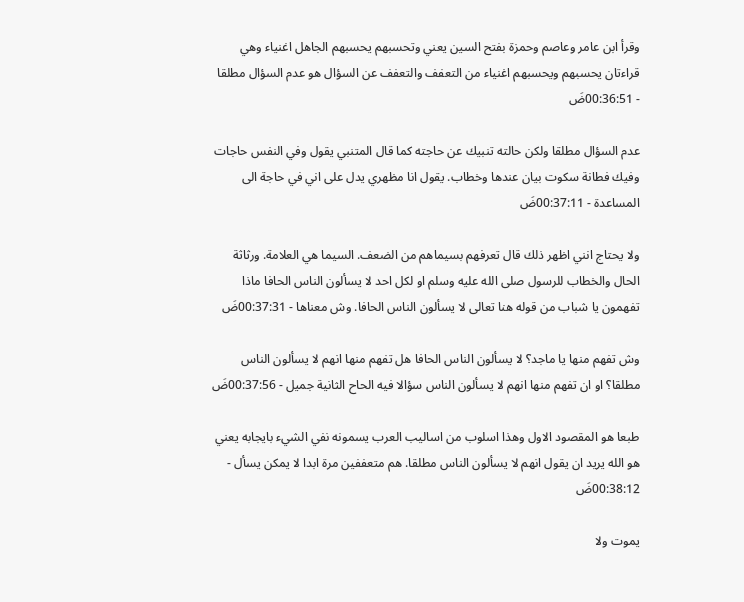وقرأ ابن عامر وعاصم وحمزة بفتح السين يعني وتحسبهم يحسبهم الجاهل اغنياء وهي قراءتان يحسبهم ويحسبهم اغنياء من التعفف والتعفف عن السؤال هو عدم السؤال مطلقا - 00:36:51ضَ

عدم السؤال مطلقا ولكن حالته تنبيك عن حاجته كما قال المتنبي يقول وفي النفس حاجات وفيك فطانة سكوت بيان عندها وخطاب. يقول انا مظهري يدل على اني في حاجة الى المساعدة - 00:37:11ضَ

ولا يحتاج انني اظهر ذلك قال تعرفهم بسيماهم من الضعف. السيما هي العلامة. ورثاثة الحال والخطاب للرسول صلى الله عليه وسلم او لكل احد لا يسألون الناس الحافا ماذا تفهمون يا شباب من قوله هنا تعالى لا يسألون الناس الحافا. وش معناها - 00:37:31ضَ

وش تفهم منها يا ماجد؟ لا يسألون الناس الحافا هل تفهم منها انهم لا يسألون الناس مطلقا؟ او ان تفهم منها انهم لا يسألون الناس سؤالا فيه الحاح الثانية جميل - 00:37:56ضَ

طبعا هو المقصود الاول وهذا اسلوب من اساليب العرب يسمونه نفي الشيء بايجابه يعني هو الله يريد ان يقول انهم لا يسألون الناس مطلقا. هم متعففين مرة ابدا لا يمكن يسأل - 00:38:12ضَ

يموت ولا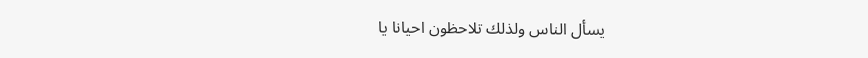يسأل الناس ولذلك تلاحظون احيانا يا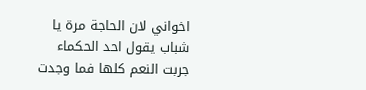اخواني لان الحاجة مرة يا شباب يقول احد الحكماء جربت النعم كلها فما وجدت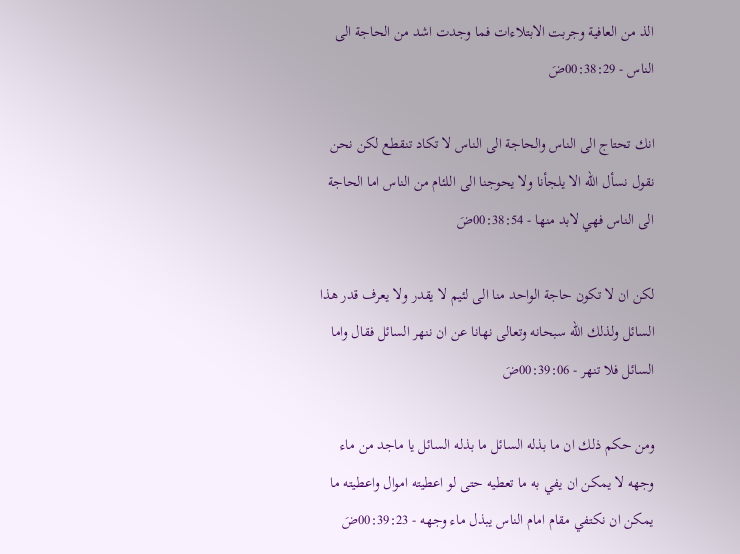الذ من العافية وجربت الابتلاءات فما وجدت اشد من الحاجة الى الناس - 00:38:29ضَ

انك تحتاج الى الناس والحاجة الى الناس لا تكاد تنقطع لكن نحن نقول نسأل الله الا يلجأنا ولا يحوجنا الى اللئام من الناس اما الحاجة الى الناس فهي لابد منها - 00:38:54ضَ

لكن ان لا تكون حاجة الواحد منا الى لئيم لا يقدر ولا يعرف قدر هذا السائل ولذلك الله سبحانه وتعالى نهانا عن ان ننهر السائل فقال واما السائل فلا تنهر - 00:39:06ضَ

ومن حكم ذلك ان ما بذله السائل ما بذله السائل يا ماجد من ماء وجهه لا يمكن ان يفي به ما تعطيه حتى لو اعطيته اموال واعطيته ما يمكن ان نكتفي مقام امام الناس يبذل ماء وجهه - 00:39:23ضَ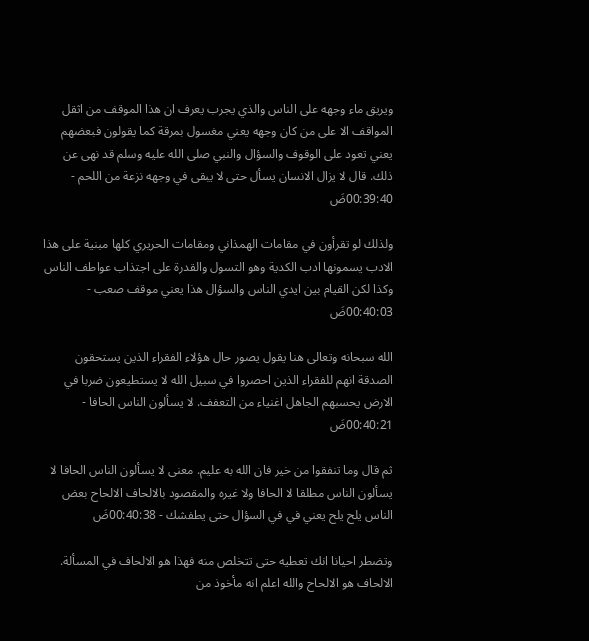ويريق ماء وجهه على الناس والذي يجرب يعرف ان هذا الموقف من اثقل المواقف الا على من كان وجهه يعني مغسول بمرقة كما يقولون فبعضهم يعني تعود على الوقوف والسؤال والنبي صلى الله عليه وسلم قد نهى عن ذلك. قال لا يزال الانسان يسأل حتى لا يبقى في وجهه نزعة من اللحم - 00:39:40ضَ

ولذلك لو تقرأون في مقامات الهمذاني ومقامات الحريري كلها مبنية على هذا الادب يسمونها ادب الكدية وهو التسول والقدرة على اجتذاب عواطف الناس وكذا لكن القيام بين ايدي الناس والسؤال هذا يعني موقف صعب - 00:40:03ضَ

الله سبحانه وتعالى هنا يقول يصور حال هؤلاء الفقراء الذين يستحقون الصدقة انهم للفقراء الذين احصروا في سبيل الله لا يستطيعون ضربا في الارض يحسبهم الجاهل اغنياء من التعفف. لا يسألون الناس الحافا - 00:40:21ضَ

ثم قال وما تنفقوا من خير فان الله به عليم. معنى لا يسألون الناس الحافا لا يسألون الناس مطلقا لا الحافا ولا غيره والمقصود بالالحاف الالحاح بعض الناس يلح يلح يعني في في السؤال حتى يطفشك - 00:40:38ضَ

وتضطر احيانا انك تعطيه حتى تتخلص منه فهذا هو الالحاف في المسألة. الالحاف هو الالحاح والله اعلم انه مأخوذ من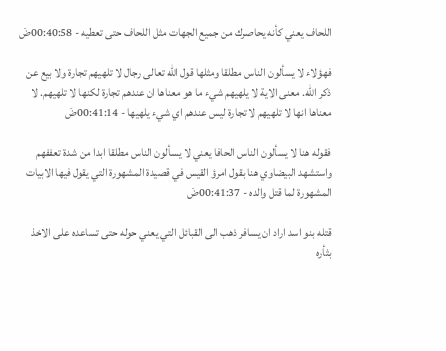اللحاف يعني كأنه يحاصرك من جميع الجهات مثل اللحاف حتى تعطيه - 00:40:58ضَ

فهؤلاء لا يسألون الناس مطلقا ومثلها قول الله تعالى رجال لا تلهيهم تجارة ولا بيع عن ذكر الله. معنى الاية لا يلهيهم شيء ما هو معناها ان عندهم تجارة لكنها لا تلهيهم. لا معناها انها لا تلهيهم لا تجارة ليس عندهم اي شيء يلهيها - 00:41:14ضَ

فقوله هنا لا يسألون الناس الحافا يعني لا يسألون الناس مطلقا ابدا من شدة تعففهم واستشهد البيضاوي هنا بقول امرؤ القيس في قصيدة المشهورة التي يقول فيها الابيات المشهورة لما قتل والده - 00:41:37ضَ

قتله بنو اسد اراد ان يسافر ذهب الى القبائل التي يعني حوله حتى تساعده على الاخذ بثأره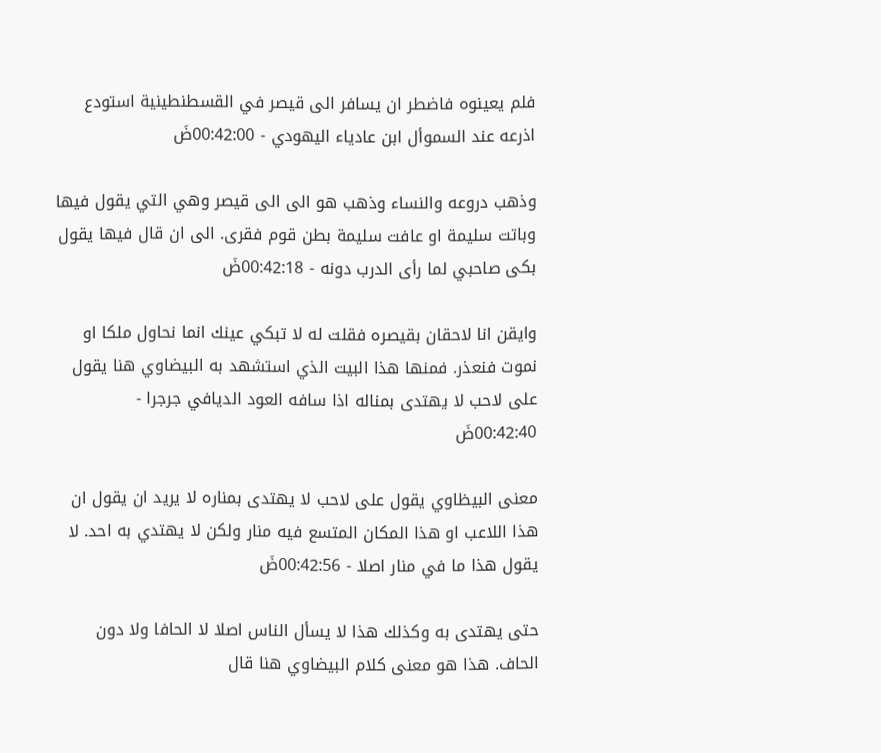فلم يعينوه فاضطر ان يسافر الى قيصر في القسطنطينية استودع اذرعه عند السموأل ابن عادياء اليهودي - 00:42:00ضَ

وذهب دروعه والنساء وذهب هو الى الى قيصر وهي التي يقول فيها وباتت سليمة او عافت سليمة بطن قوم فقرى. الى ان قال فيها يقول بكى صاحبي لما رأى الدرب دونه - 00:42:18ضَ

وايقن انا لاحقان بقيصره فقلت له لا تبكي عينك انما نحاول ملكا او نموت فنعذر. فمنها هذا البيت الذي استشهد به البيضاوي هنا يقول على لاحب لا يهتدى بمناله اذا سافه العود الديافي جرجرا - 00:42:40ضَ

معنى البيظاوي يقول على لاحب لا يهتدى بمناره لا يريد ان يقول ان هذا اللاعب او هذا المكان المتسع فيه منار ولكن لا يهتدي به احد. لا يقول هذا ما في منار اصلا - 00:42:56ضَ

حتى يهتدى به وكذلك هذا لا يسأل الناس اصلا لا الحافا ولا دون الحاف. هذا هو معنى كلام البيضاوي هنا قال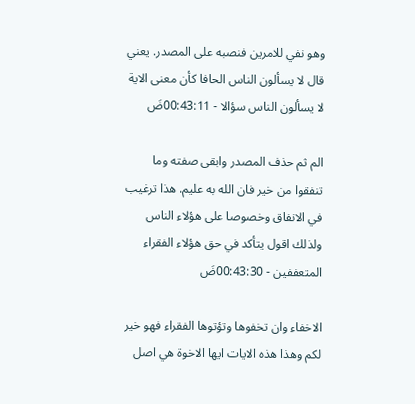وهو نفي للامرين فنصبه على المصدر. يعني قال لا يسألون الناس الحافا كأن معنى الاية لا يسألون الناس سؤالا - 00:43:11ضَ

الم ثم حذف المصدر وابقى صفته وما تنفقوا من خير فان الله به عليم. هذا ترغيب في الانفاق وخصوصا على هؤلاء الناس ولذلك اقول يتأكد في حق هؤلاء الفقراء المتعففين - 00:43:30ضَ

الاخفاء وان تخفوها وتؤتوها الفقراء فهو خير لكم وهذا هذه الايات ايها الاخوة هي اصل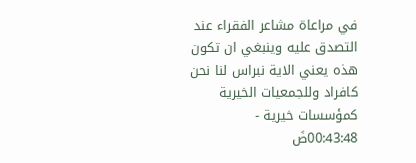في مراعاة مشاعر الفقراء عند التصدق عليه وينبغي ان تكون هذه يعني الاية نبراس لنا نحن كافراد وللجمعيات الخيرية كمؤسسات خيرية - 00:43:48ضَ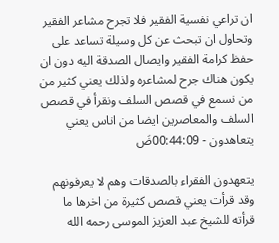ان تراعي نفسية الفقير فلا تجرح مشاعر الفقير وتحاول ان تبحث عن كل وسيلة تساعد على حفظ كرامة الفقير وايصال الصدقة اليه دون ان يكون هناك جرح لمشاعره ولذلك يعني كثير من من نسمع في قصص السلف ونقرأ في قصص السلف والمعاصرين ايضا من اناس يعني يتعاهدون - 00:44:09ضَ

يتعهدون الفقراء بالصدقات وهم لا يعرفونهم وقد قرأت يعني قصص كثيرة من اخرها ما قرأته للشيخ عبد العزيز الموسى رحمه الله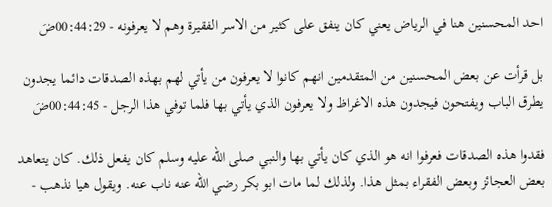احد المحسنين هنا في الرياض يعني كان ينفق على كثير من الاسر الفقيرة وهم لا يعرفونه - 00:44:29ضَ

بل قرأت عن بعض المحسنين من المتقدمين انهم كانوا لا يعرفون من يأتي لهم بهذه الصدقات دائما يجدون يطرق الباب ويفتحون فيجدون هذه الاغراظ ولا يعرفون الذي يأتي بها فلما توفي هذا الرجل - 00:44:45ضَ

فقدوا هذه الصدقات فعرفوا انه هو الذي كان يأتي بها والنبي صلى الله عليه وسلم كان يفعل ذلك. كان يتعاهد بعض العجائز وبعض الفقراء بمثل هذا. ولذلك لما مات ابو بكر رضي الله عنه ناب عنه. ويقول هيا نذهب -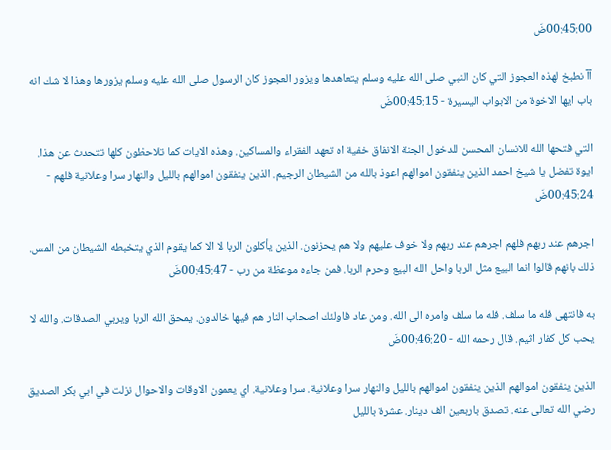00:45:00ضَ

آآ نطبخ لهذه العجوز التي كان النبي صلى الله عليه وسلم يتعاهدها ويزور العجوز كان الرسول صلى الله عليه وسلم يزورها وهذا لا شك انه باب ايها الاخوة من الابواب اليسيرة - 00:45:15ضَ

التي فتحها الله للانسان المحسن للدخول الجنة الانفاق خفية اه تعهد الفقراء والمساكين. وهذه الايات كما تلاحظون كلها تتحدث عن هذا. ايوة تفضل يا شيخ احمد الذين ينفقون اموالهم اعوذ بالله من الشيطان الرجيم. الذين ينفقون اموالهم بالليل والنهار سرا وعلانية فلهم - 00:45:24ضَ

اجرهم عند ربهم فلهم اجرهم عند ربهم ولا خوف عليهم ولا هم يحزنون. الذين يأكلون الربا لا الا كما يقوم الذي يتخبطه الشيطان من المس. ذلك بانهم قالوا انما البيع مثل الربا واحل الله البيع وحرم الربا. فمن جاءه موعظة من رب - 00:45:47ضَ

به فانتهى فله ما سلف. فله ما سلف وامره الى الله. ومن عاد فاولئك اصحاب النار هم فيها خالدون. يمحق الله الربا ويربي الصدقات. والله لا يحب كل كفار اثيم. قال رحمه الله - 00:46:20ضَ

الذين ينفقون اموالهم الذين ينفقون اموالهم بالليل والنهار سرا وعلانية. سرا وعلانية. اي يعمون الاوقات والاحوال نزلت في ابي بكر الصديق رضي الله تعالى عنه. تصدق باربعين الف دينار. عشرة بالليل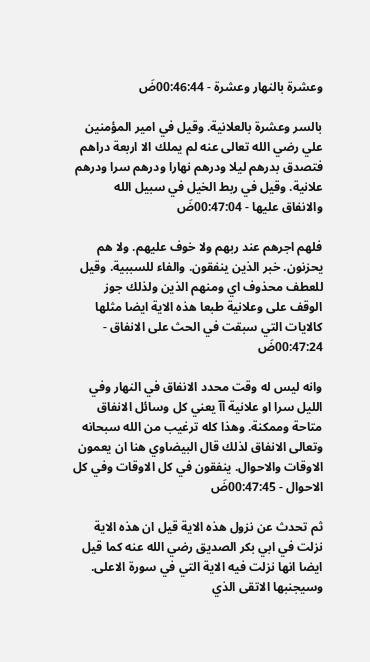وعشرة بالنهار وعشرة - 00:46:44ضَ

بالسر وعشرة بالعلانية. وقيل في امير المؤمنين علي رضي الله تعالى عنه لم يملك الا اربعة دراهم فتصدق بدرهم ليلا ودرهم نهارا ودرهم سرا ودرهم علانية. وقيل في ربط الخيل في سبيل الله والانفاق عليها - 00:47:04ضَ

فلهم اجرهم عند ربهم ولا خوف عليهم. ولا هم يحزنون. خبر الذين ينفقون. والفاء للسببية. وقيل للعطف محذوف اي ومنهم الذين ولذلك جوز الوقف على وعلانية طبعا هذه الاية ايضا مثلها كالايات التي سبقت في الحث على الانفاق - 00:47:24ضَ

وانه ليس له وقت محدد الانفاق في النهار وفي الليل سرا او علانية آآ يعني كل وسائل الانفاق متاحة وممكنة. وهذا كله ترغيب من الله سبحانه وتعالى الانفاق لذلك قال البيضاوي هنا ان يعمون الاوقات والاحوال. ينفقون في كل الاوقات وفي كل الاحوال - 00:47:45ضَ

ثم تحدث عن نزول هذه الاية قيل ان هذه الاية نزلت في ابي بكر الصديق رضي الله عنه كما قيل ايضا انها نزلت فيه الاية التي في سورة الاعلى. وسيجنبها الاتقى الذي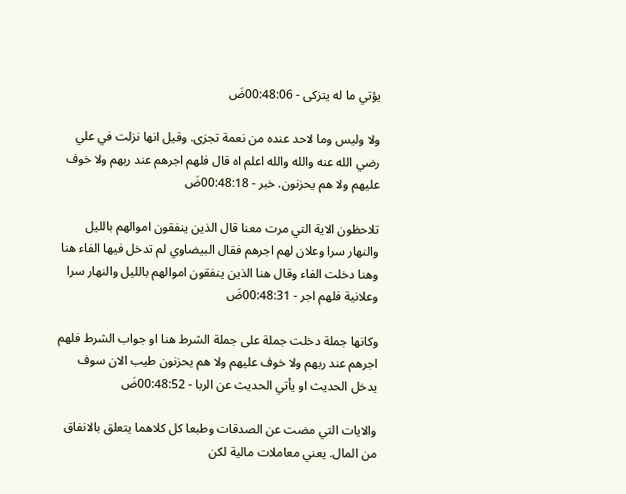يؤتي ما له يتزكى - 00:48:06ضَ

ولا وليس وما لاحد عنده من نعمة تجزى. وقيل انها نزلت في علي رضي الله عنه والله والله اعلم اه قال فلهم اجرهم عند ربهم ولا خوف عليهم ولا هم يحزنون. خبر - 00:48:18ضَ

تلاحظون الاية التي مرت معنا قال الذين ينفقون اموالهم بالليل والنهار سرا وعلان لهم اجرهم فقال البيضاوي لم تدخل فيها الفاء هنا وهنا دخلت الفاء وقال هنا الذين ينفقون اموالهم بالليل والنهار سرا وعلانية فلهم اجر - 00:48:31ضَ

وكانها جملة دخلت جملة على جملة الشرط هنا او جواب الشرط فلهم اجرهم عند ربهم ولا خوف عليهم ولا هم يحزنون طيب الان سوف يدخل الحديث او يأتي الحديث عن الربا - 00:48:52ضَ

والايات التي مضت عن الصدقات وطبعا كل كلاهما يتعلق بالانفاق من المال. يعني معاملات مالية لكن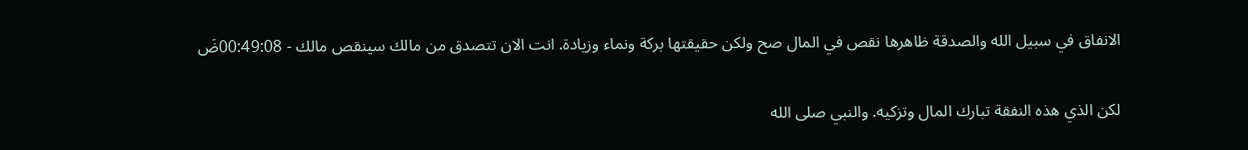الانفاق في سبيل الله والصدقة ظاهرها نقص في المال صح ولكن حقيقتها بركة ونماء وزيادة. انت الان تتصدق من مالك سينقص مالك - 00:49:08ضَ

لكن الذي هذه النفقة تبارك المال وتزكيه. والنبي صلى الله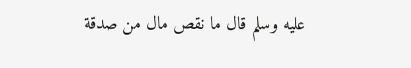عليه وسلم قال ما نقص مال من صدقة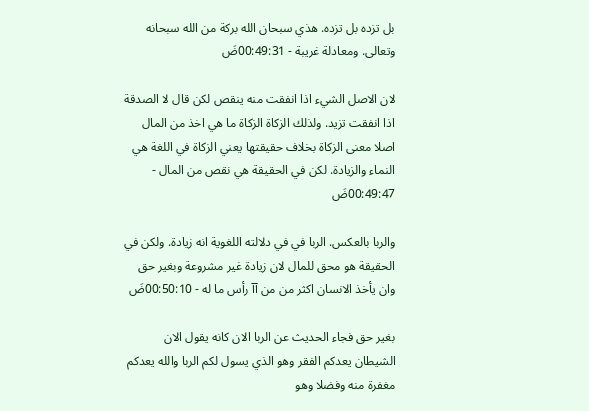بل تزده بل تزده. هذي سبحان الله بركة من الله سبحانه وتعالى. ومعادلة غريبة - 00:49:31ضَ

لان الاصل الشيء اذا انفقت منه ينقص لكن قال لا الصدقة اذا انفقت تزيد. ولذلك الزكاة الزكاة ما هي اخذ من المال اصلا معنى الزكاة بخلاف حقيقتها يعني الزكاة في اللغة هي النماء والزيادة. لكن في الحقيقة هي نقص من المال - 00:49:47ضَ

والربا بالعكس. الربا في في دلالته اللغوية انه زيادة. ولكن في الحقيقة هو محق للمال لان زيادة غير مشروعة وبغير حق وان يأخذ الانسان اكثر من من آآ رأس ما له - 00:50:10ضَ

بغير حق فجاء الحديث عن الربا الان كانه يقول الان الشيطان يعدكم الفقر وهو الذي يسول لكم الربا والله يعدكم مغفرة منه وفضلا وهو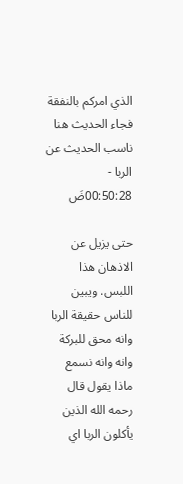الذي امركم بالنفقة فجاء الحديث هنا ناسب الحديث عن الربا - 00:50:28ضَ

حتى يزيل عن الاذهان هذا اللبس. ويبين للناس حقيقة الربا وانه محق للبركة وانه وانه نسمع ماذا يقول قال رحمه الله الذين يأكلون الربا اي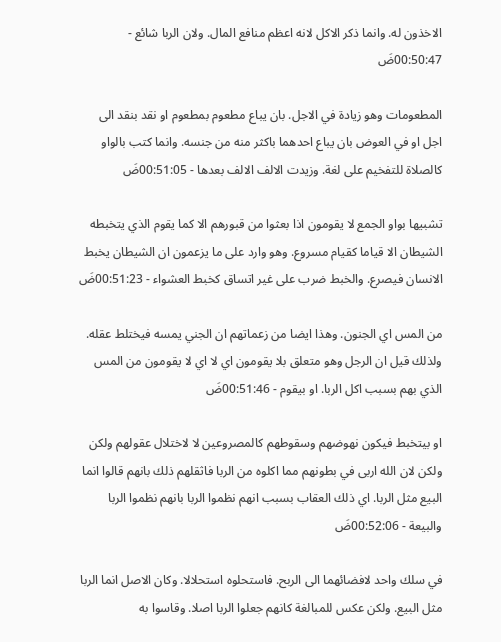الاخذون له. وانما ذكر الاكل لانه اعظم منافع المال. ولان الربا شائع - 00:50:47ضَ

المطعومات وهو زيادة في الاجل. بان يباع مطعوم بمطعوم او نقد بنقد الى اجل او في العوض بان يباع احدهما باكثر منه من جنسه. وانما كتب بالواو كالصلاة للتفخيم على لغة. وزيدت الالف الالف بعدها - 00:51:05ضَ

تشبيها بواو الجمع لا يقومون اذا بعثوا من قبورهم الا كما يقوم الذي يتخبطه الشيطان الا قياما كقيام مسروع. وهو وارد على ما يزعمون ان الشيطان يخبط الانسان فيصرع. والخبط ضرب على غير اتساق كخبط العشواء - 00:51:23ضَ

من المس اي الجنون. وهذا ايضا من زعماتهم ان الجني يمسه فيختلط عقله. ولذلك قيل ان الرجل وهو متعلق بلا يقومون اي لا اي لا يقومون من المس الذي بهم بسبب اكل الربا. او بيقوم - 00:51:46ضَ

او بيتخبط فيكون نهوضهم وسقوطهم كالمصروعين لا لاختلال عقولهم ولكن ولكن لان الله اربى في بطونهم مما اكلوه من الربا فاثقلهم ذلك بانهم قالوا انما البيع مثل الربا. اي ذلك العقاب بسبب انهم نظموا الربا بانهم نظموا الربا والبيعة - 00:52:06ضَ

في سلك واحد لافضائهما الى الربح. فاستحلوه استحلالا. وكان الاصل انما الربا مثل البيع. ولكن عكس للمبالغة كانهم جعلوا الربا اصلا. وقاسوا به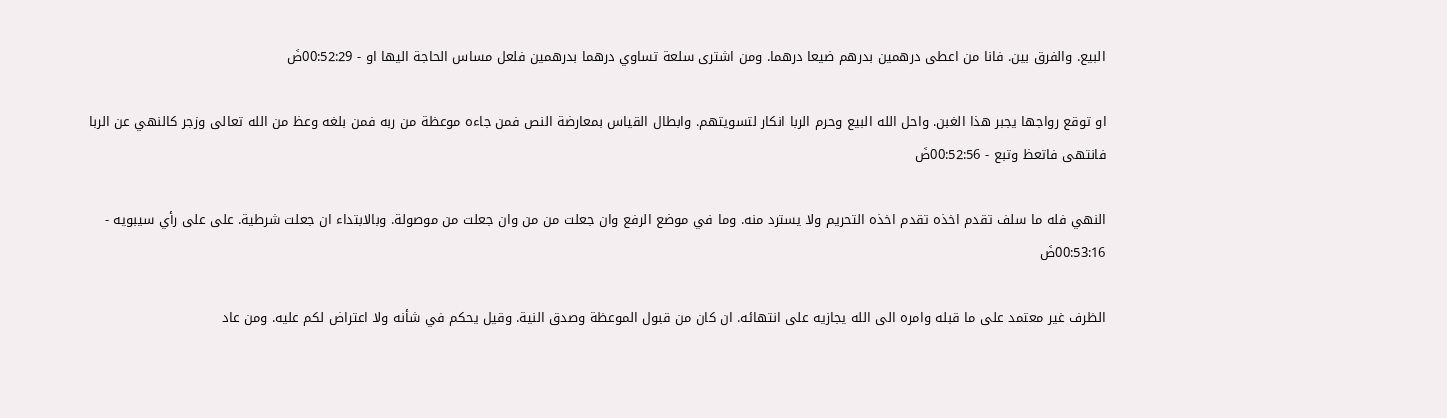البيع. والفرق بين. فانا من اعطى درهمين بدرهم ضيعا درهما. ومن اشترى سلعة تساوي درهما بدرهمين فلعل مساس الحاجة اليها او - 00:52:29ضَ

او توقع رواجها يجبر هذا الغبن. واحل الله البيع وحرم الربا انكار لتسويتهم. وابطال القياس بمعارضة النص فمن جاءه موعظة من ربه فمن بلغه وعظ من الله تعالى وزجر كالنهي عن الربا فانتهى فاتعظ وتبع - 00:52:56ضَ

النهي فله ما سلف تقدم اخذه تقدم اخذه التحريم ولا يسترد منه. وما في موضع الرفع وان جعلت من من وان جعلت من موصولة. وبالابتداء ان جعلت شرطية. على على رأي سيبويه - 00:53:16ضَ

الظرف غير معتمد على ما قبله وامره الى الله يجازيه على انتهائه. ان كان من قبول الموعظة وصدق النية. وقيل يحكم في شأنه ولا اعتراض لكم عليه. ومن عاد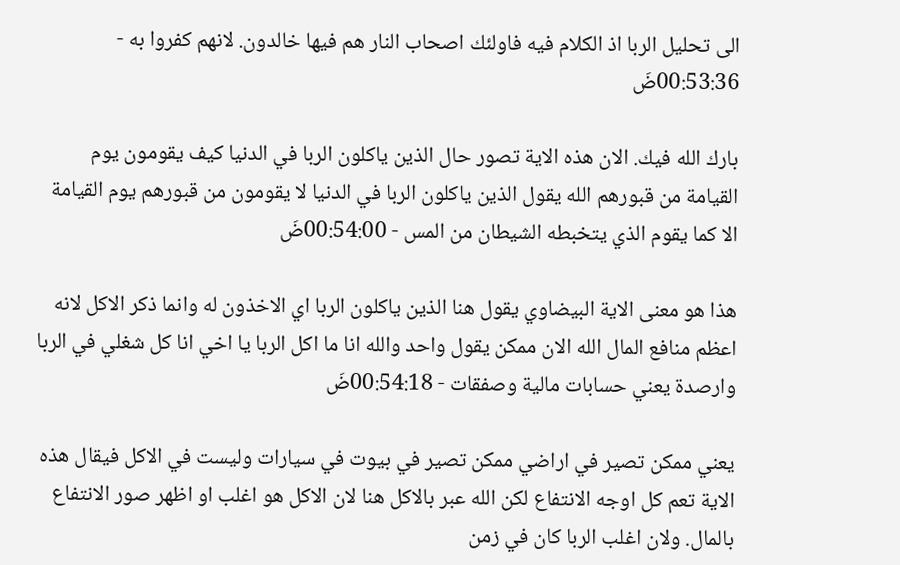الى تحليل الربا اذ الكلام فيه فاولئك اصحاب النار هم فيها خالدون. لانهم كفروا به - 00:53:36ضَ

بارك الله فيك. الان هذه الاية تصور حال الذين ياكلون الربا في الدنيا كيف يقومون يوم القيامة من قبورهم الله يقول الذين ياكلون الربا في الدنيا لا يقومون من قبورهم يوم القيامة الا كما يقوم الذي يتخبطه الشيطان من المس - 00:54:00ضَ

هذا هو معنى الاية البيضاوي يقول هنا الذين ياكلون الربا اي الاخذون له وانما ذكر الاكل لانه اعظم منافع المال الله الان ممكن يقول واحد والله انا ما اكل الربا يا اخي انا كل شغلي في الربا وارصدة يعني حسابات مالية وصفقات - 00:54:18ضَ

يعني ممكن تصير في اراضي ممكن تصير في بيوت في سيارات وليست في الاكل فيقال هذه الاية تعم كل اوجه الانتفاع لكن الله عبر بالاكل هنا لان الاكل هو اغلب او اظهر صور الانتفاع بالمال. ولان اغلب الربا كان في زمن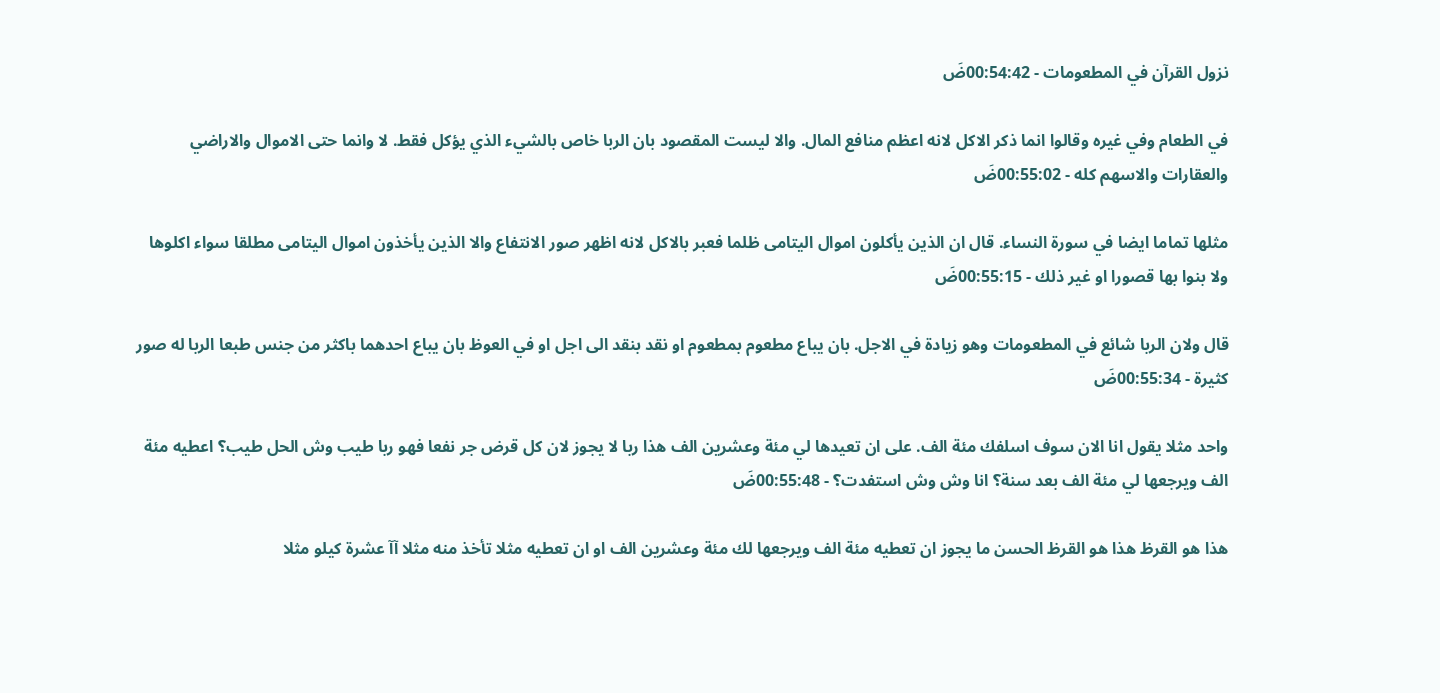نزول القرآن في المطعومات - 00:54:42ضَ

في الطعام وفي غيره وقالوا انما ذكر الاكل لانه اعظم منافع المال. والا ليست المقصود بان الربا خاص بالشيء الذي يؤكل فقط. لا وانما حتى الاموال والاراضي والعقارات والاسهم كله - 00:55:02ضَ

مثلها تماما ايضا في سورة النساء. قال ان الذين يأكلون اموال اليتامى ظلما فعبر بالاكل لانه اظهر صور الانتفاع والا الذين يأخذون اموال اليتامى مطلقا سواء اكلوها ولا بنوا بها قصورا او غير ذلك - 00:55:15ضَ

قال ولان الربا شائع في المطعومات وهو زيادة في الاجل. بان يباع مطعوم بمطعوم او نقد بنقد الى اجل او في العوظ بان يباع احدهما باكثر من جنس طبعا الربا له صور كثيرة - 00:55:34ضَ

واحد مثلا يقول انا الان سوف اسلفك مئة الف. على ان تعيدها لي مئة وعشرين الف هذا ربا لا يجوز لان كل قرض جر نفعا فهو ربا طيب وش الحل طيب؟ اعطيه مئة الف ويرجعها لي مئة الف بعد سنة؟ انا وش وش استفدت؟ - 00:55:48ضَ

هذا هو القرظ هذا هو القرظ الحسن ما يجوز ان تعطيه مئة الف ويرجعها لك مئة وعشرين الف او ان تعطيه مثلا تأخذ منه مثلا آآ عشرة كيلو مثلا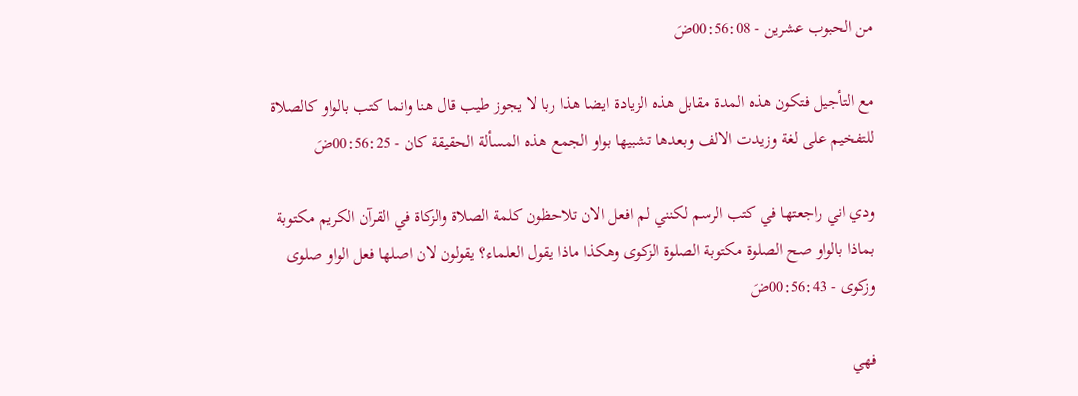من الحبوب عشرين - 00:56:08ضَ

مع التأجيل فتكون هذه المدة مقابل هذه الزيادة ايضا هذا ربا لا يجوز طيب قال هنا وانما كتب بالواو كالصلاة للتفخيم على لغة وزيدت الالف وبعدها تشبيها بواو الجمع هذه المسألة الحقيقة كان - 00:56:25ضَ

ودي اني راجعتها في كتب الرسم لكنني لم افعل الان تلاحظون كلمة الصلاة والزكاة في القرآن الكريم مكتوبة بماذا بالواو صح الصلوة مكتوبة الصلوة الزكوى وهكذا ماذا يقول العلماء؟ يقولون لان اصلها فعل الواو صلوى وزكوى - 00:56:43ضَ

فهي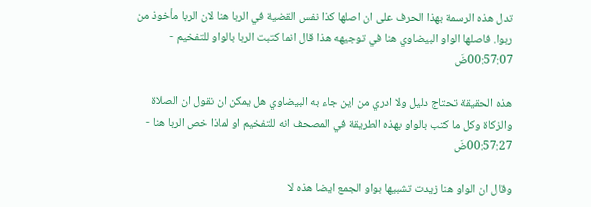تدل هذه الرسمة بهذا الحرف على ان اصلها كذا نفس القضية في الربا هنا لان الربا مأخوذ من ربوا. فاصلها الواو البيضاوي هنا في توجيهه هذا قال انما كتبت الربا بالواو للتفخيم - 00:57:07ضَ

هذه الحقيقة تحتاج دليل ولا ادري من اين جاء به البيضاوي هل يمكن ان نقول ان الصلاة والزكاة وكل ما كتب بالواو بهذه الطريقة في المصحف انه للتفخيم او لماذا خص الربا هنا - 00:57:27ضَ

وقال ان الواو هنا زيدت تشبيها بواو الجمع ايضا هذه لا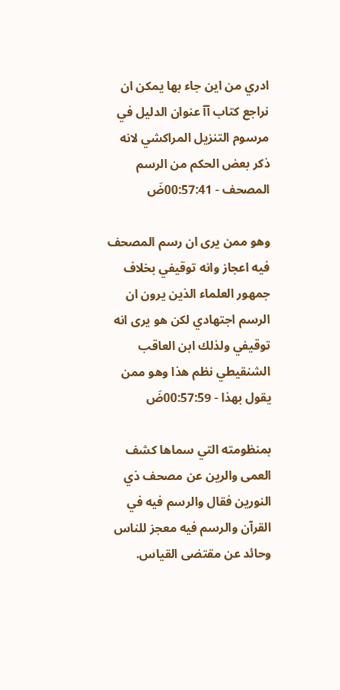ادري من اين جاء بها يمكن ان نراجع كتاب آآ عنوان الدليل في مرسوم التنزيل المراكشي لانه ذكر بعض الحكم من الرسم المصحف - 00:57:41ضَ

وهو ممن يرى ان رسم المصحف فيه اعجاز وانه توقيفي بخلاف جمهور العلماء الذين يرون ان الرسم اجتهادي لكن هو يرى انه توقيفي ولذلك ابن العاقب الشنقيطي نظم هذا وهو ممن يقول بهذا - 00:57:59ضَ

بمنظومته التي سماها كشف العمى والرين عن مصحف ذي النورين فقال والرسم فيه في القرآن والرسم فيه معجز للناس وحائد عن مقتضى القياس.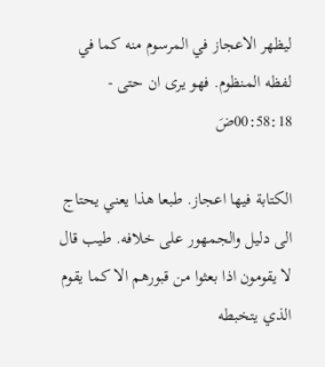ليظهر الاعجاز في المرسوم منه كما في لفظه المنظوم. فهو يرى ان حتى - 00:58:18ضَ

الكتابة فيها اعجاز. طبعا هذا يعني يحتاج الى دليل والجمهور على خلافه. طيب قال لا يقومون اذا بعثوا من قبورهم الا كما يقوم الذي يتخبطه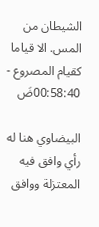الشيطان من المس. الا قياما كقيام المصروع - 00:58:40ضَ

البيضاوي هنا له رأي وافق فيه المعتزلة ووافق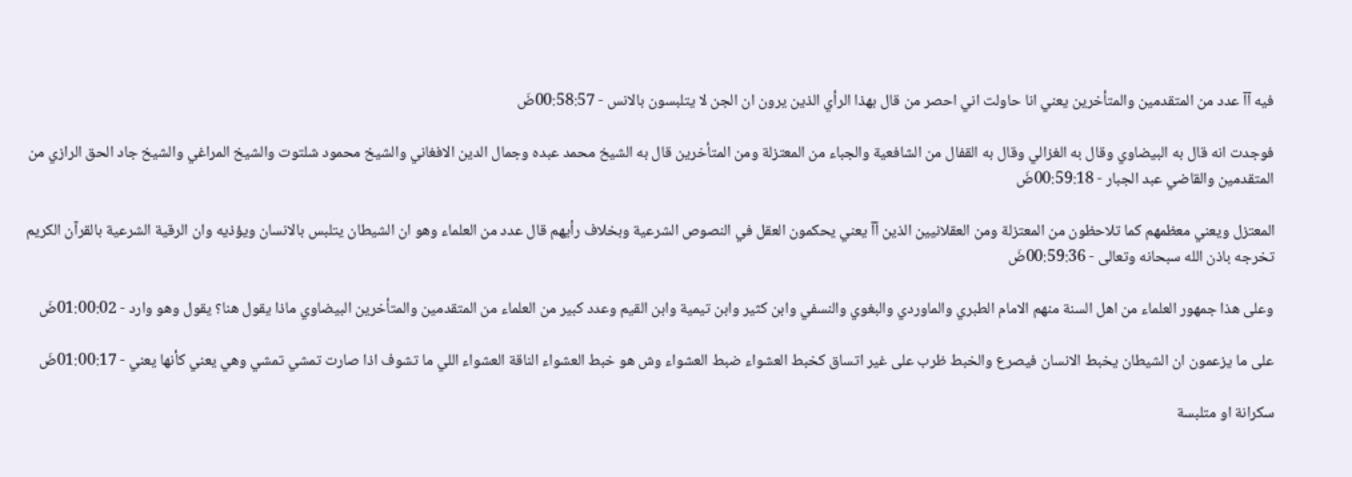فيه آآ عدد من المتقدمين والمتأخرين يعني انا حاولت اني احصر من قال بهذا الرأي الذين يرون ان الجن لا يتلبسون بالانس - 00:58:57ضَ

فوجدت انه قال به البيضاوي وقال به الغزالي وقال به القفال من الشافعية والجباء من المعتزلة ومن المتأخرين قال به الشيخ محمد عبده وجمال الدين الافغاني والشيخ محمود شلتوت والشيخ المراغي والشيخ جاد الحق الرازي من المتقدمين والقاضي عبد الجبار - 00:59:18ضَ

المعتزل ويعني معظمهم كما تلاحظون من المعتزلة ومن العقلانيين الذين آآ يعني يحكمون العقل في النصوص الشرعية وبخلاف رأيهم قال عدد من العلماء وهو ان الشيطان يتلبس بالانسان ويؤذيه وان الرقية الشرعية بالقرآن الكريم تخرجه باذن الله سبحانه وتعالى - 00:59:36ضَ

وعلى هذا جمهور العلماء من اهل السنة منهم الامام الطبري والماوردي والبغوي والنسفي وابن كثير وابن تيمية وابن القيم وعدد كبير من العلماء من المتقدمين والمتأخرين البيضاوي ماذا يقول هنا؟ يقول وهو وارد - 01:00:02ضَ

على ما يزعمون ان الشيطان يخبط الانسان فيصرع والخبط ظرب على غير اتساق كخبط العشواء ضبط العشواء وش هو خبط العشواء الناقة العشواء اللي ما تشوف اذا صارت تمشي تمشي وهي يعني كأنها يعني - 01:00:17ضَ

سكرانة او متلبسة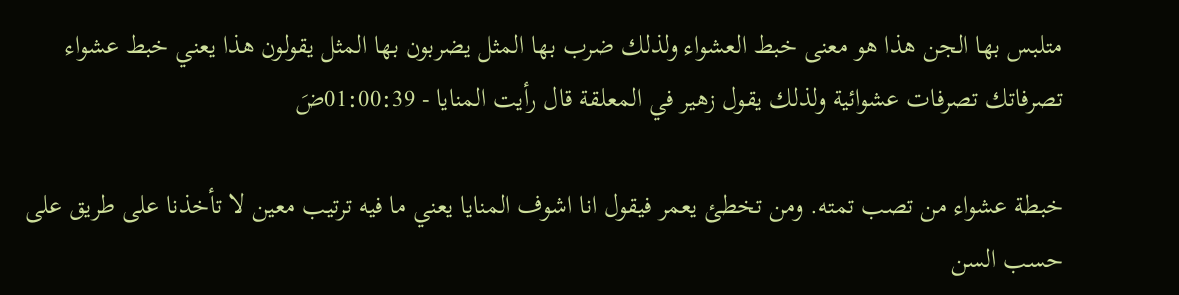متلبس بها الجن هذا هو معنى خبط العشواء ولذلك ضرب بها المثل يضربون بها المثل يقولون هذا يعني خبط عشواء تصرفاتك تصرفات عشوائية ولذلك يقول زهير في المعلقة قال رأيت المنايا - 01:00:39ضَ

خبطة عشواء من تصب تمته. ومن تخطئ يعمر فيقول انا اشوف المنايا يعني ما فيه ترتيب معين لا تأخذنا على طريق على حسب السن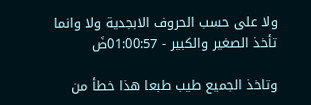ولا على حسب الحروف الابجدية ولا وانما تأخذ الصغير والكبير - 01:00:57ضَ

وتاخذ الجميع طيب طبعا هذا خطأ من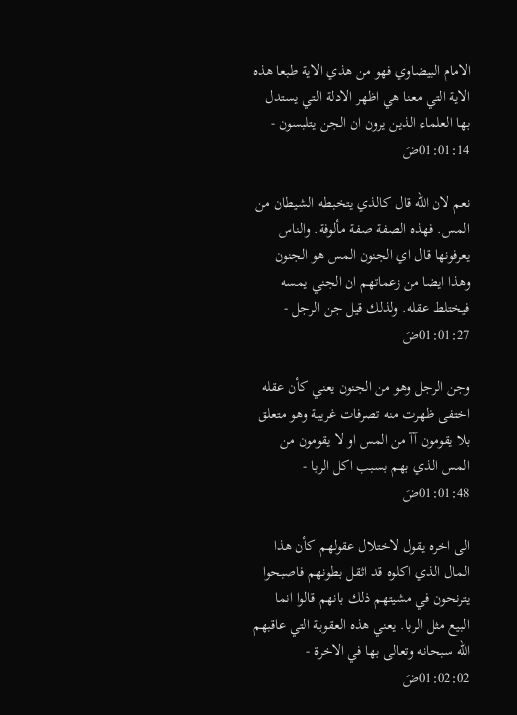الامام البيضاوي فهو من هذي الاية طبعا هذه الاية التي معنا هي اظهر الادلة التي يستدل بها العلماء الذين يرون ان الجن يتلبسون - 01:01:14ضَ

نعم لان الله قال كالذي يتخبطه الشيطان من المس. فهذه الصفة صفة مألوفة. والناس يعرفونها قال اي الجنون المس هو الجنون وهذا ايضا من زعماتهم ان الجني يمسه فيختلط عقله. ولذلك قيل جن الرجل - 01:01:27ضَ

وجن الرجل وهو من الجنون يعني كأن عقله اختفى ظهرت منه تصرفات غريبة وهو متعلق بلا يقومون آآ من المس او لا يقومون من المس الذي بهم بسبب اكل الربا - 01:01:48ضَ

الى اخره يقول لاختلال عقولهم كأن هذا المال الذي اكلوه قد اثقل بطونهم فاصبحوا يترنحون في مشيتهم ذلك بانهم قالوا انما البيع مثل الربا. يعني هذه العقوبة التي عاقبهم الله سبحانه وتعالى بها في الاخرة - 01:02:02ضَ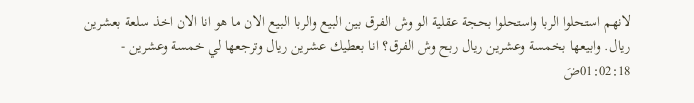لانهم استحلوا الربا واستحلوا بحجة عقلية الو وش الفرق بين البيع والربا البيع الان ما هو انا الان اخذ سلعة بعشرين ريال. وابيعها بخمسة وعشرين ريال ربح وش الفرق؟ انا بعطيك عشرين ريال وترجعها لي خمسة وعشرين - 01:02:18ضَ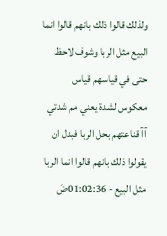ولذلك قالوا ذلك بانهم قالوا انما البيع مثل الربا وشوف لاحظ حتى في قياسهم قياس معكوس لشدة يعني مم شدتي آآ قناعتهم بحل الربا فبدل ان يقولوا ذلك بانهم قالوا انما الربا مثل البيع - 01:02:36ضَ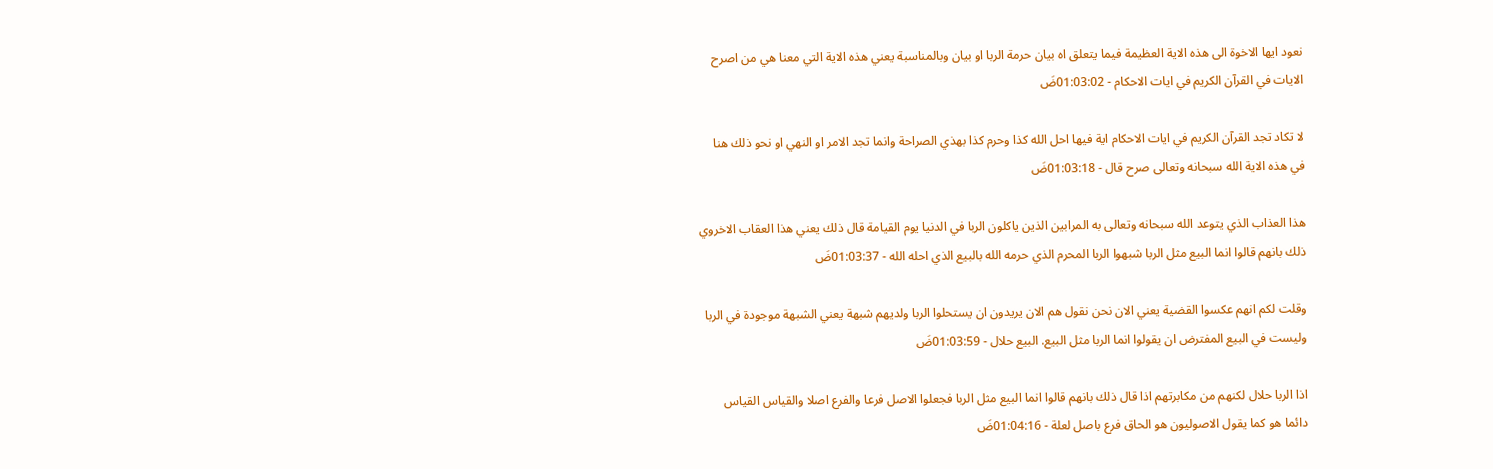نعود ايها الاخوة الى هذه الاية العظيمة فيما يتعلق اه بيان حرمة الربا او بيان وبالمناسبة يعني هذه الاية التي معنا هي من اصرح الايات في القرآن الكريم في ايات الاحكام - 01:03:02ضَ

لا تكاد تجد القرآن الكريم في ايات الاحكام اية فيها احل الله كذا وحرم كذا بهذي الصراحة وانما تجد الامر او النهي او نحو ذلك هنا في هذه الاية الله سبحانه وتعالى صرح قال - 01:03:18ضَ

هذا العذاب الذي يتوعد الله سبحانه وتعالى به المرابين الذين ياكلون الربا في الدنيا يوم القيامة قال ذلك يعني هذا العقاب الاخروي ذلك بانهم قالوا انما البيع مثل الربا شبهوا الربا المحرم الذي حرمه الله بالبيع الذي احله الله - 01:03:37ضَ

وقلت لكم انهم عكسوا القضية يعني الان نحن نقول هم الان يريدون ان يستحلوا الربا ولديهم شبهة يعني الشبهة موجودة في الربا وليست في البيع المفترض ان يقولوا انما الربا مثل البيع. البيع حلال - 01:03:59ضَ

اذا الربا حلال لكنهم من مكابرتهم اذا قال ذلك بانهم قالوا انما البيع مثل الربا فجعلوا الاصل فرعا والفرع اصلا والقياس القياس دائما هو كما يقول الاصوليون هو الحاق فرع باصل لعلة - 01:04:16ضَ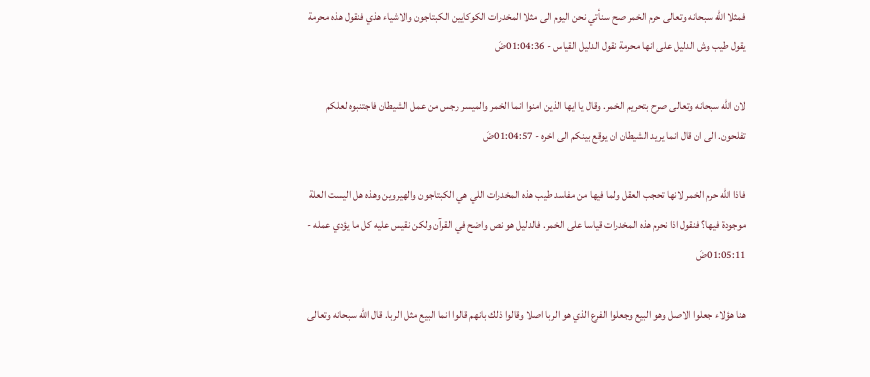فمثلا الله سبحانه وتعالى حرم الخمر صح سنأتي نحن اليوم الى مثلا المخدرات الكوكايين الكبتاجون والاشياء هذي فنقول هذه محرمة يقول طيب وش الدليل على انها محرمة نقول الدليل القياس - 01:04:36ضَ

لان الله سبحانه وتعالى صرح بتحريم الخمر. وقال يا ايها الذين امنوا انما الخمر والميسر رجس من عمل الشيطان فاجتنبوه لعلكم تفلحون. الى ان قال انما يريد الشيطان ان يوقع بينكم الى اخره - 01:04:57ضَ

فاذا الله حرم الخمر لانها تحجب العقل ولما فيها من مفاسد طيب هذه المخدرات اللي هي الكبتاجون والهيروين وهذه هل اليست العلة موجودة فيها؟ فنقول اذا نحرم هذه المخدرات قياسا على الخمر. فالدليل هو نص واضح في القرآن ولكن نقيس عليه كل ما يؤدي عمله - 01:05:11ضَ

هنا هؤلاء جعلوا الاصل وهو البيع وجعلوا الفرع الذي هو الربا اصلا وقالوا ذلك بانهم قالوا انما البيع مثل الربا. قال الله سبحانه وتعالى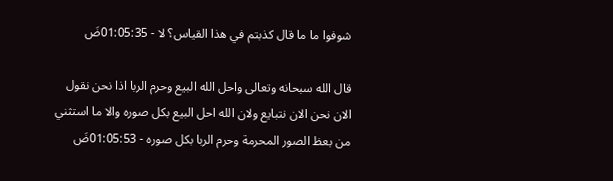شوفوا ما ما قال كذبتم في هذا القياس؟ لا - 01:05:35ضَ

قال الله سبحانه وتعالى واحل الله البيع وحرم الربا اذا نحن نقول الان نحن الان نتبايع ولان الله احل البيع بكل صوره والا ما استثني من بعظ الصور المحرمة وحرم الربا بكل صوره - 01:05:53ضَ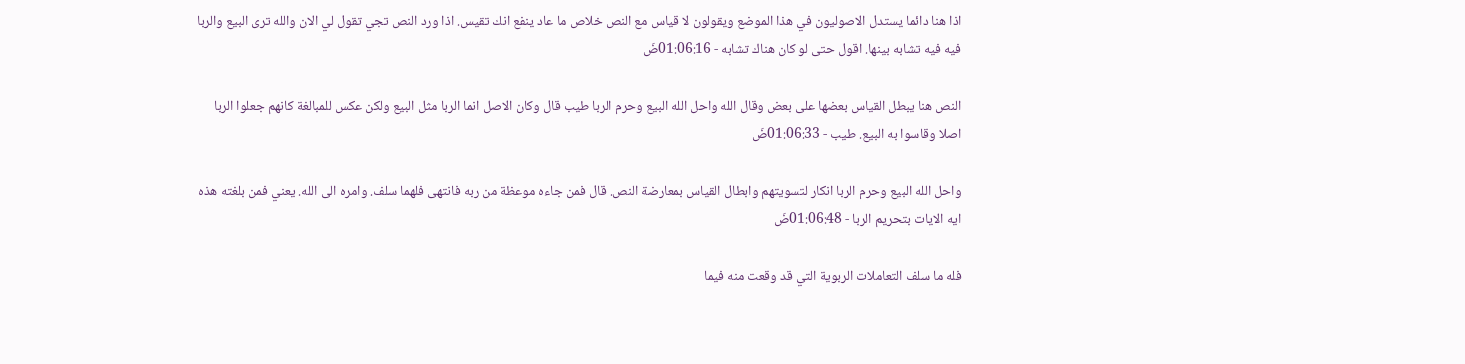اذا هنا دائما يستدل الاصوليون في هذا الموضع ويقولون لا قياس مع النص خلاص ما عاد ينفع انك تقيس. اذا ورد النص تجي تقول لي الان والله ترى البيع والربا فيه فيه تشابه بينها. اقول حتى لو كان هناك تشابه - 01:06:16ضَ

النص هنا يبطل القياس بعضها على بعض وقال الله واحل الله البيع وحرم الربا طيب قال وكان الاصل انما الربا مثل البيع ولكن عكس للمبالغة كانهم جعلوا الربا اصلا وقاسوا به البيع. طيب - 01:06:33ضَ

واحل الله البيع وحرم الربا انكار لتسويتهم وابطال القياس بمعارضة النص. قال فمن جاءه موعظة من ربه فانتهى فلهما سلف. وامره الى الله. يعني فمن بلغته هذه ايه الايات بتحريم الربا - 01:06:48ضَ

فله ما سلف التعاملات الربوية التي قد وقعت منه فيما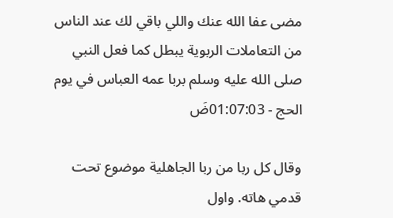مضى عفا الله عنك واللي باقي لك عند الناس من التعاملات الربوية يبطل كما فعل النبي صلى الله عليه وسلم بربا عمه العباس في يوم الحج - 01:07:03ضَ

وقال كل ربا من ربا الجاهلية موضوع تحت قدمي هاته. واول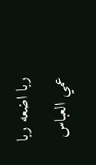ربا اضعه ربا عمي العباس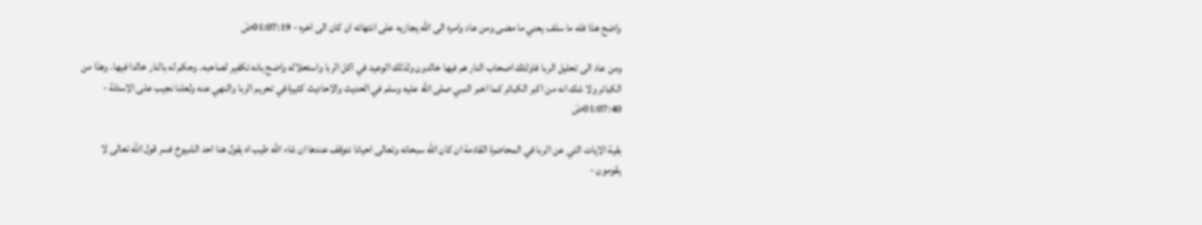واضح هذا فله ما سلف يعني ما مضى ومن عاد وامره الى الله يجازيه على انتهائه ان كان الى اخره - 01:07:19ضَ

ومن عاد الى تحليل الربا فاولئك اصحاب النار هم فيها خالدون ولذلك الوعيد في اكل الربا واستحلاله واضح بانه تكفير لصاحبه. وحكم له بالنار خالدا فيها. وهذا من الكبائر ولا شك انه من اكبر الكبائر كما اخبر النبي صلى الله عليه وسلم في الحديث والاحاديث كثيرة في تحريم الربا والنهي عنه ولعلنا نجيب على الاسئلة - 01:07:40ضَ

بقية الايات التي عن الربا في المحاضرة القادمة ان كان الله سبحانه وتعالى احيانا نتوقف عندها ان شاء الله طيب اه يقول هنا احد الشيوخ فسر قول الله تعالى لا يقومون -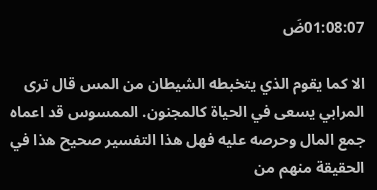01:08:07ضَ

الا كما يقوم الذي يتخبطه الشيطان من المس قال ترى المرابي يسعى في الحياة كالمجنون. الممسوس قد اعماه جمع المال وحرصه عليه فهل هذا التفسير صحيح هذا في الحقيقة منهم من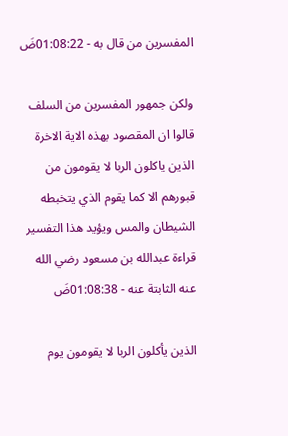المفسرين من قال به - 01:08:22ضَ

ولكن جمهور المفسرين من السلف قالوا ان المقصود بهذه الاية الاخرة الذين ياكلون الربا لا يقومون من قبورهم الا كما يقوم الذي يتخبطه الشيطان والمس ويؤيد هذا التفسير قراءة عبدالله بن مسعود رضي الله عنه الثابتة عنه - 01:08:38ضَ

الذين يأكلون الربا لا يقومون يوم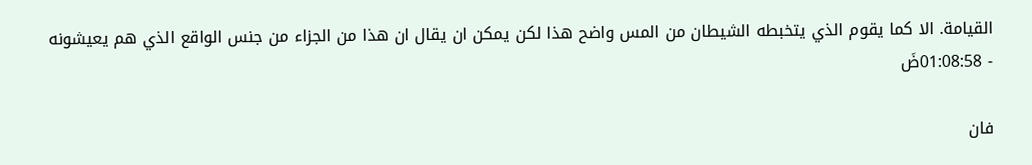القيامة. الا كما يقوم الذي يتخبطه الشيطان من المس واضح هذا لكن يمكن ان يقال ان هذا من الجزاء من جنس الواقع الذي هم يعيشونه - 01:08:58ضَ

فان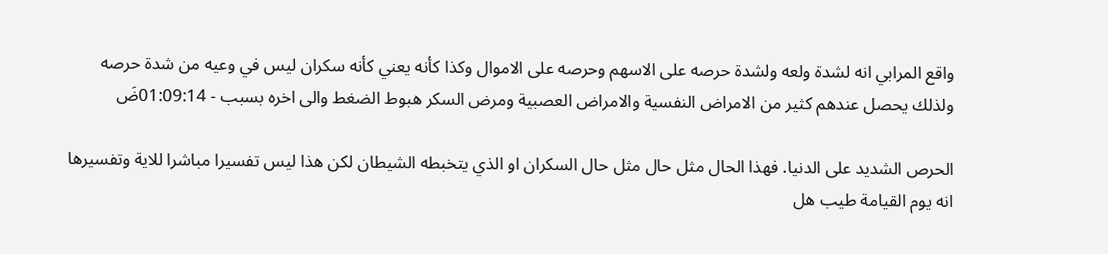واقع المرابي انه لشدة ولعه ولشدة حرصه على الاسهم وحرصه على الاموال وكذا كأنه يعني كأنه سكران ليس في وعيه من شدة حرصه ولذلك يحصل عندهم كثير من الامراض النفسية والامراض العصبية ومرض السكر هبوط الضغط والى اخره بسبب - 01:09:14ضَ

الحرص الشديد على الدنيا. فهذا الحال مثل حال مثل حال السكران او الذي يتخبطه الشيطان لكن هذا ليس تفسيرا مباشرا للاية وتفسيرها انه يوم القيامة طيب هل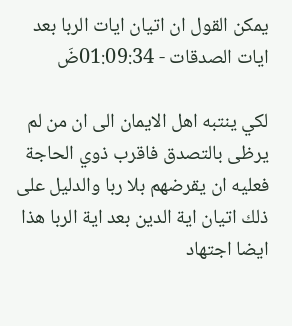يمكن القول ان اتيان ايات الربا بعد ايات الصدقات - 01:09:34ضَ

لكي ينتبه اهل الايمان الى ان من لم يرظى بالتصدق فاقرب ذوي الحاجة فعليه ان يقرضهم بلا ربا والدليل على ذلك اتيان اية الدين بعد اية الربا هذا ايضا اجتهاد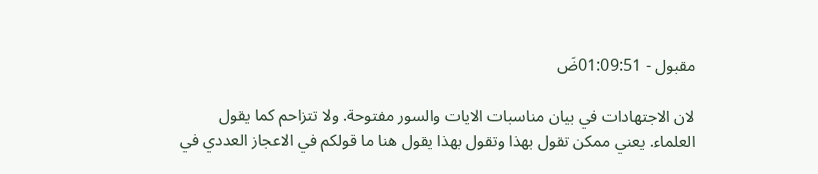مقبول - 01:09:51ضَ

لان الاجتهادات في بيان مناسبات الايات والسور مفتوحة. ولا تتزاحم كما يقول العلماء. يعني ممكن تقول بهذا وتقول بهذا يقول هنا ما قولكم في الاعجاز العددي في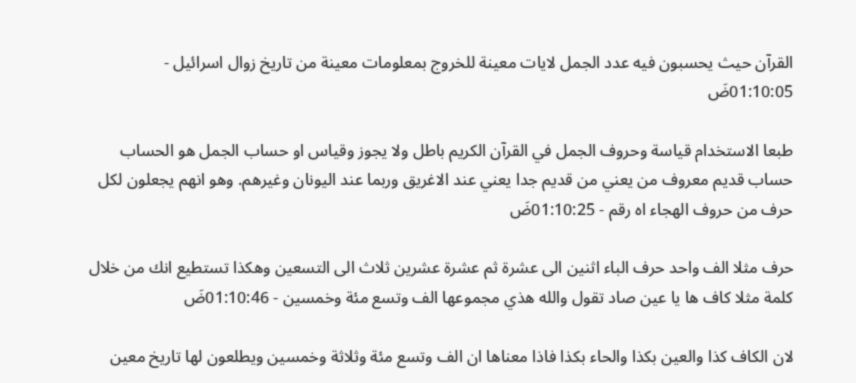القرآن حيث يحسبون فيه عدد الجمل لايات معينة للخروج بمعلومات معينة من تاريخ زوال اسرائيل - 01:10:05ضَ

طبعا الاستخدام قياسة وحروف الجمل في القرآن الكريم باطل ولا يجوز وقياس او حساب الجمل هو الحساب حساب قديم معروف من يعني من قديم جدا يعني عند الاغريق وربما عند اليونان وغيرهم. وهو انهم يجعلون لكل حرف من حروف الهجاء اه رقم - 01:10:25ضَ

حرف مثلا الف واحد حرف الباء اثنين الى عشرة ثم عشرة عشرين ثلاث الى التسعين وهكذا تستطيع انك من خلال كلمة مثلا كاف ها يا عين صاد تقول والله هذي مجموعها الف وتسع مئة وخمسين - 01:10:46ضَ

لان الكاف كذا والعين بكذا والحاء بكذا فاذا معناها ان الف وتسع مئة وثلاثة وخمسين ويطلعون لها تاريخ معين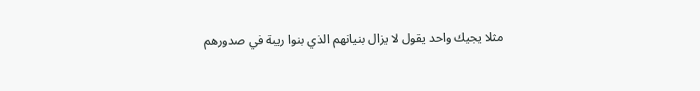مثلا يجيك واحد يقول لا يزال بنيانهم الذي بنوا ريبة في صدورهم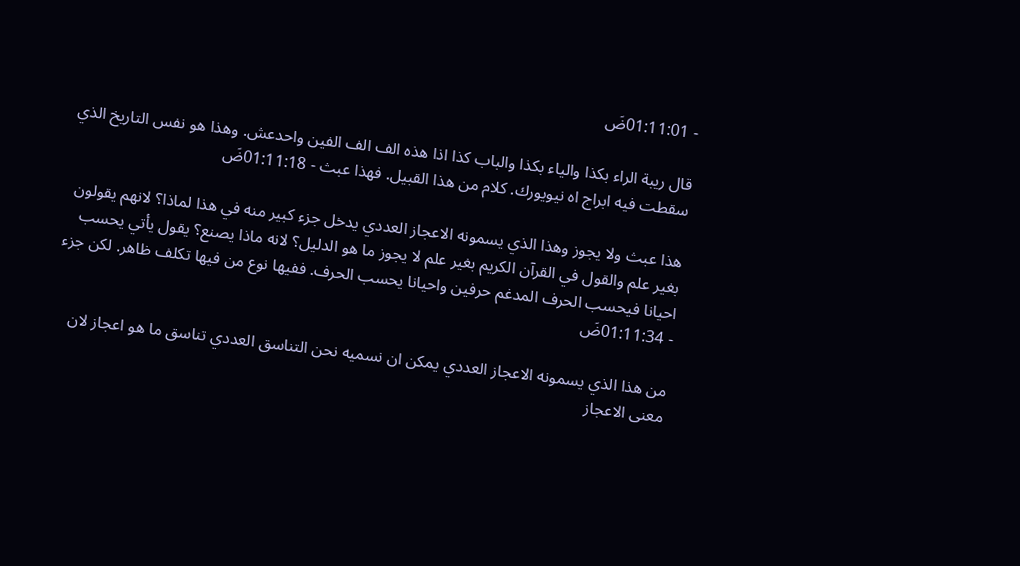- 01:11:01ضَ

قال ريبة الراء بكذا والياء بكذا والباب كذا اذا هذه الف الف الفين واحدعش. وهذا هو نفس التاريخ الذي سقطت فيه ابراج اه نيويورك. كلام من هذا القبيل. فهذا عبث - 01:11:18ضَ

هذا عبث ولا يجوز وهذا الذي يسمونه الاعجاز العددي يدخل جزء كبير منه في هذا لماذا؟ لانهم يقولون بغير علم والقول في القرآن الكريم بغير علم لا يجوز ما هو الدليل؟ لانه ماذا يصنع؟ يقول يأتي يحسب احيانا فيحسب الحرف المدغم حرفين واحيانا يحسب الحرف. ففيها نوع من فيها تكلف ظاهر. لكن جزء - 01:11:34ضَ

من هذا الذي يسمونه الاعجاز العددي يمكن ان نسميه نحن التناسق العددي تناسق ما هو اعجاز لان معنى الاعجاز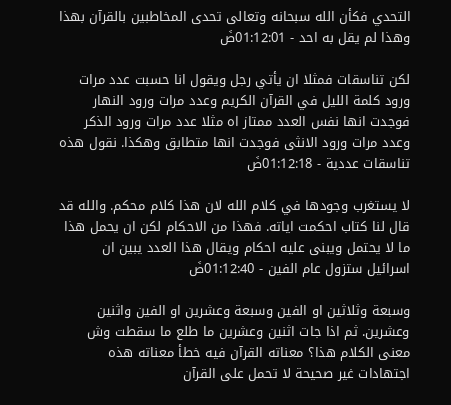التحدي فكأن الله سبحانه وتعالى تحدى المخاطبين بالقرآن بهذا وهذا لم يقل به احد - 01:12:01ضَ

لكن تناسقات فمثلا ان يأتي رجل ويقول انا حسبت عدد مرات ورود كلمة الليل في القرآن الكريم وعدد مرات ورود النهار فوجدت انها نفس العدد ممتاز اه مثلا عدد مرات ورود الذكر وعدد مرات ورود الانثى فوجدت انها متطابق وهكذا. نقول هذه تناسقات عددية - 01:12:18ضَ

لا يستغرب وجودها في كلام الله لان هذا كلام محكم. والله قد قال لنا كتاب احكمت اياته. فهذا من الاحكام لكن ان يحمل هذا ما لا يحتمل ويبنى عليه احكام ويقال هذا العدد يبين ان اسرائيل ستزول عام الفين - 01:12:40ضَ

وسبعة وثلاثين او الفين وسبعة وعشرين او الفين واثنين وعشرين. ثم اذا جات اثنين وعشرين ما طلع ما سقطت وش معنى الكلام هذا؟ معناته القرآن فيه خطأ معناته هذه اجتهادات غير صحيحة لا تحمل على القرآن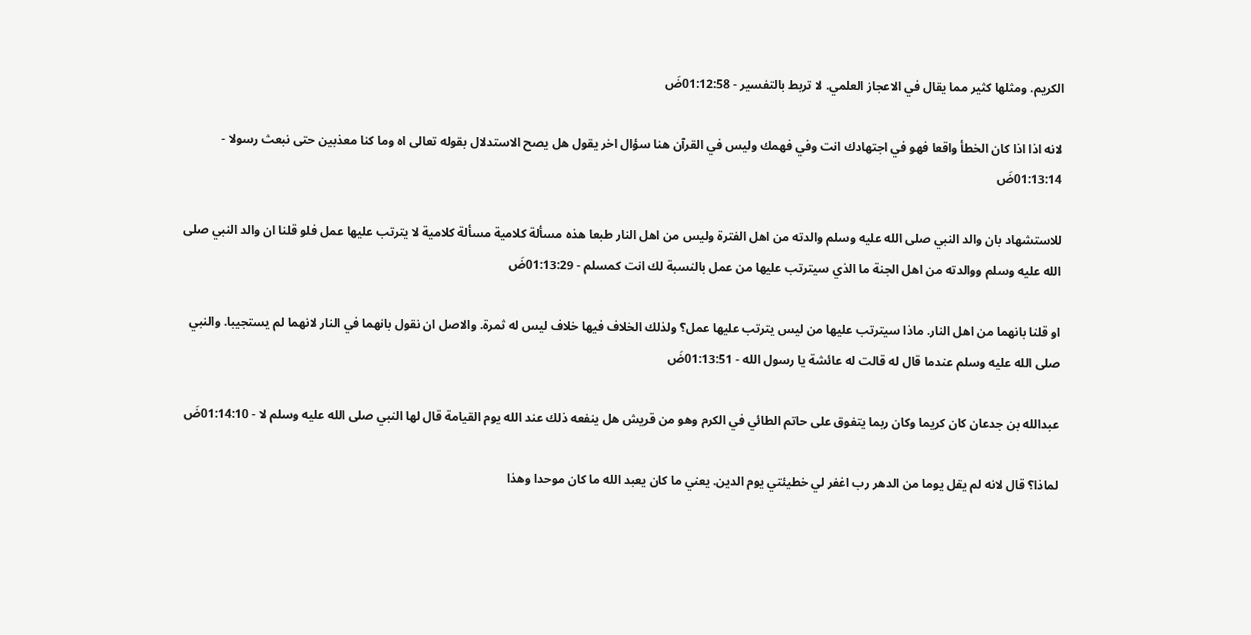الكريم. ومثلها كثير مما يقال في الاعجاز العلمي. لا تربط بالتفسير - 01:12:58ضَ

لانه اذا اذا كان الخطأ واقعا فهو في اجتهادك انت وفي فهمك وليس في القرآن هنا سؤال اخر يقول هل يصح الاستدلال بقوله تعالى اه وما كنا معذبين حتى نبعث رسولا - 01:13:14ضَ

للاستشهاد بان والد النبي صلى الله عليه وسلم والدته من اهل الفترة وليس من اهل النار طبعا هذه مسألة كلامية مسألة كلامية لا يترتب عليها عمل فلو قلنا ان والد النبي صلى الله عليه وسلم ووالدته من اهل الجنة ما الذي سيترتب عليها من عمل بالنسبة لك انت كمسلم - 01:13:29ضَ

او قلنا بانهما من اهل النار. ماذا سيترتب عليها من ليس يترتب عليها عمل؟ ولذلك الخلاف فيها خلاف ليس له ثمرة. والاصل ان نقول بانهما في النار لانهما لم يستجيبا. والنبي صلى الله عليه وسلم عندما قال له قالت له عائشة يا رسول الله - 01:13:51ضَ

عبدالله بن جدعان كان كريما وكان ربما يتفوق على حاتم الطائي في الكرم وهو من قريش هل ينفعه ذلك عند الله يوم القيامة قال لها النبي صلى الله عليه وسلم لا - 01:14:10ضَ

لماذا؟ قال لانه لم يقل يوما من الدهر رب اغفر لي خطيئتي يوم الدين. يعني ما كان يعبد الله ما كان موحدا وهذا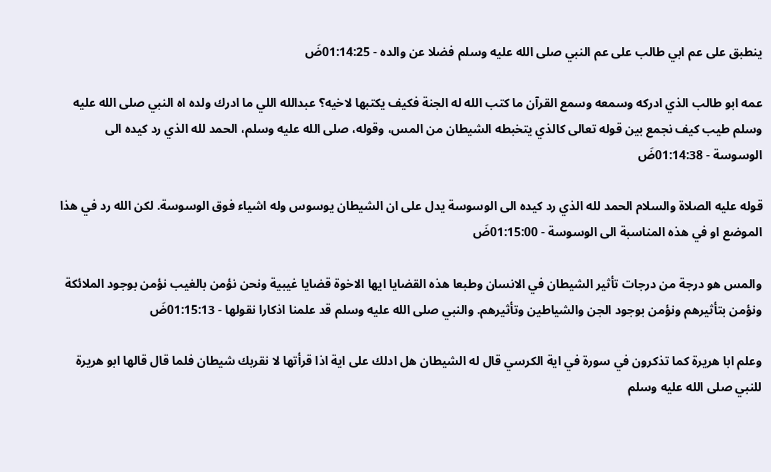ينطبق على عم ابي طالب على عم النبي صلى الله عليه وسلم فضلا عن والده - 01:14:25ضَ

عمه ابو طالب الذي ادركه وسمعه وسمع القرآن ما كتب الله له الجنة فكيف يكتبها لاخيه؟ عبدالله اللي ما ادرك ولده اه النبي صلى الله عليه وسلم طيب كيف نجمع بين قوله تعالى كالذي يتخبطه الشيطان من المس، وقوله، صلى الله عليه وسلم، الحمد لله الذي رد كيده الى الوسوسة - 01:14:38ضَ

قوله عليه الصلاة والسلام الحمد لله الذي رد كيده الى الوسوسة يدل على ان الشيطان يوسوس وله اشياء فوق الوسوسة. لكن الله رد في هذا الموضع او في هذه المناسبة الى الوسوسة - 01:15:00ضَ

والمس هو درجة من درجات تأثير الشيطان في الانسان وطبعا هذه القضايا ايها الاخوة قضايا غيبية ونحن نؤمن بالغيب نؤمن بوجود الملائكة ونؤمن بتأثيرهم ونؤمن بوجود الجن والشياطين وتأثيرهم. والنبي صلى الله عليه وسلم قد علمنا اذكارا نقولها - 01:15:13ضَ

وعلم ابا هريرة كما تذكرون في سورة في اية الكرسي قال له الشيطان هل ادلك على اية اذا قرأتها لا نقربك شيطان فلما قال قالها ابو هريرة للنبي صلى الله عليه وسلم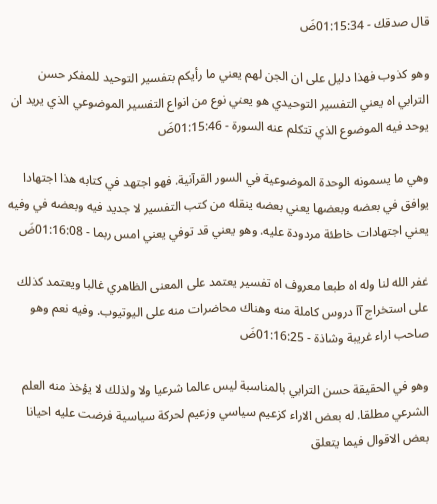قال صدقك - 01:15:34ضَ

وهو كذوب فهذا دليل على ان الجن لهم يعني ما رأيكم بتفسير التوحيد للمفكر حسن الترابي اه يعني التفسير التوحيدي هو يعني نوع من انواع التفسير الموضوعي الذي يريد ان يوحد فيه الموضوع الذي تتكلم عنه السورة - 01:15:46ضَ

وهي ما يسمونه الوحدة الموضوعية في السور القرآنية. فهو اجتهد في كتابه هذا اجتهادا يوافق في بعضه وبعضها يعني بعضه ينقله من كتب التفسير لا جديد فيه وبعضه في وفيه يعني اجتهادات خاطئة مردودة عليه. وهو يعني قد توفي يعني امس ربما - 01:16:08ضَ

غفر الله لنا وله اه طبعا معروف اه تفسير يعتمد على المعنى الظاهري غالبا ويعتمد كذلك على استخراج آآ دروس كاملة منه وهناك محاضرات منه على اليوتيوب. وفيه نعم وهو صاحب اراء غريبة وشاذة - 01:16:25ضَ

وهو في الحقيقة حسن الترابي بالمناسبة ليس عالما شرعيا ولا ولذلك لا يؤخذ منه العلم الشرعي مطلقا. له بعض الاراء كزعيم سياسي وزعيم لحركة سياسية فرضت عليه احيانا بعض الاقوال فيما يتعلق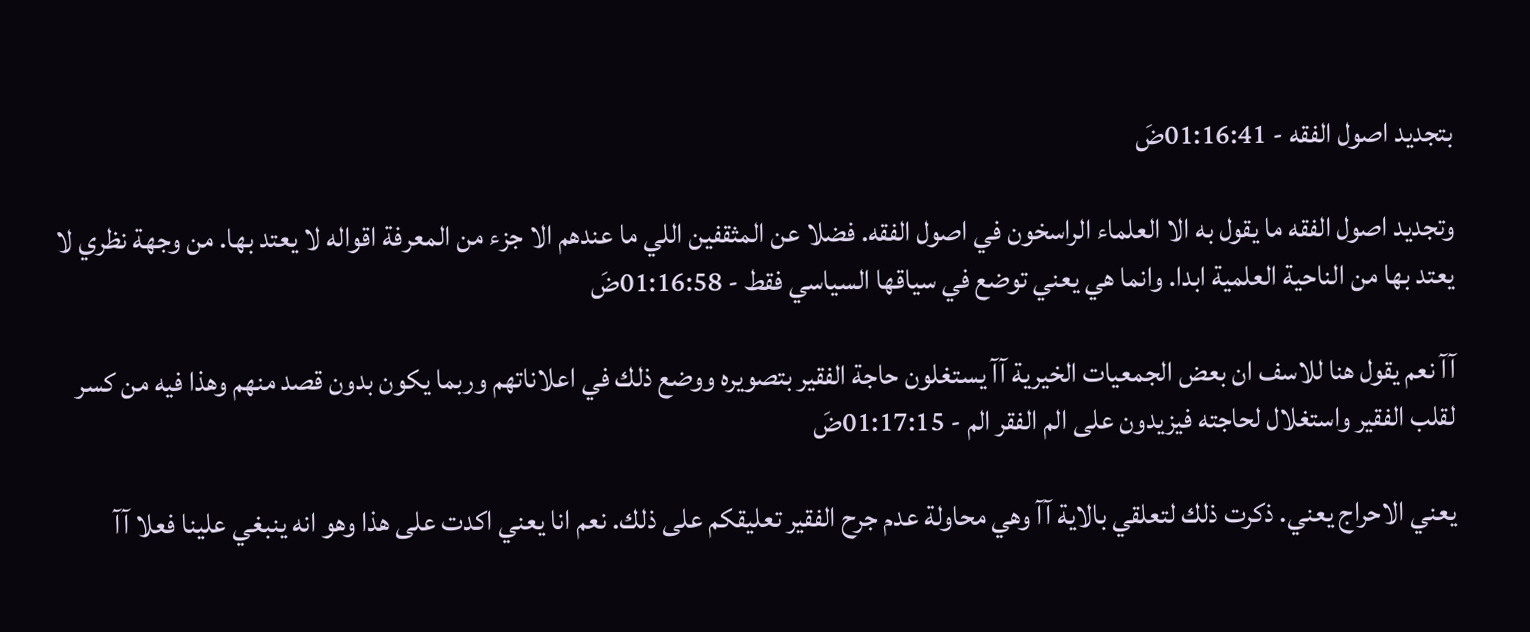بتجديد اصول الفقه - 01:16:41ضَ

وتجديد اصول الفقه ما يقول به الا العلماء الراسخون في اصول الفقه. فضلا عن المثقفين اللي ما عندهم الا جزء من المعرفة اقواله لا يعتد بها. من وجهة نظري لا يعتد بها من الناحية العلمية ابدا. وانما هي يعني توضع في سياقها السياسي فقط - 01:16:58ضَ

آآ نعم يقول هنا للاسف ان بعض الجمعيات الخيرية آآ يستغلون حاجة الفقير بتصويره ووضع ذلك في اعلاناتهم وربما يكون بدون قصد منهم وهذا فيه من كسر لقلب الفقير واستغلال لحاجته فيزيدون على الم الفقر الم - 01:17:15ضَ

يعني الاحراج يعني. ذكرت ذلك لتعلقي بالاية آآ وهي محاولة عدم جرح الفقير تعليقكم على ذلك. نعم انا يعني اكدت على هذا وهو انه ينبغي علينا فعلا آآ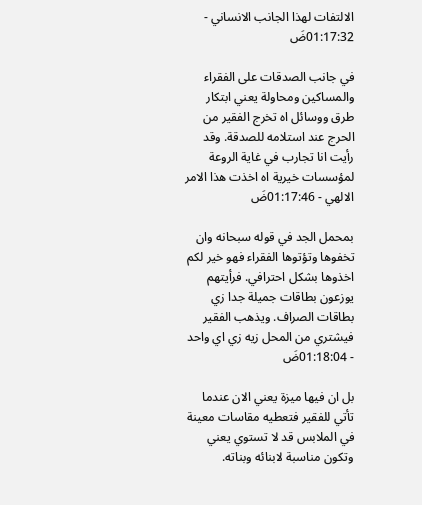الالتفات لهذا الجانب الانساني - 01:17:32ضَ

في جانب الصدقات على الفقراء والمساكين ومحاولة يعني ابتكار طرق ووسائل اه تخرج الفقير من الحرج عند استلامه للصدقة. وقد رأيت انا تجارب في غاية الروعة لمؤسسات خيرية اه اخذت هذا الامر الالهي - 01:17:46ضَ

بمحمل الجد في قوله سبحانه وان تخفوها وتؤتوها الفقراء فهو خير لكم اخذوها بشكل احترافي. فرأيتهم يوزعون بطاقات جميلة جدا زي بطاقات الصراف. ويذهب الفقير فيشتري من المحل زيه زي اي واحد - 01:18:04ضَ

بل ان فيها ميزة يعني الان عندما تأتي للفقير فتعطيه مقاسات معينة في الملابس قد لا تستوي يعني وتكون مناسبة لابنائه وبناته.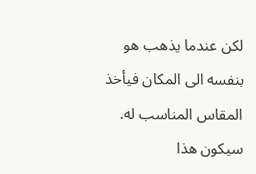لكن عندما يذهب هو بنفسه الى المكان فيأخذ المقاس المناسب له. سيكون هذا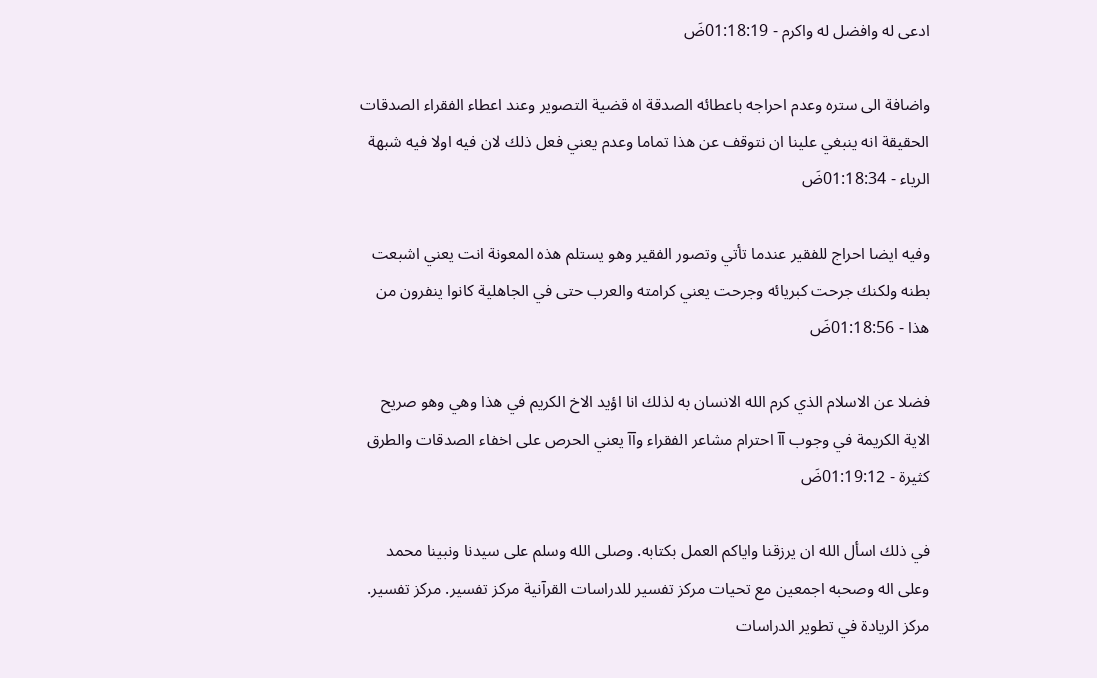ادعى له وافضل له واكرم - 01:18:19ضَ

واضافة الى ستره وعدم احراجه باعطائه الصدقة اه قضية التصوير وعند اعطاء الفقراء الصدقات الحقيقة انه ينبغي علينا ان نتوقف عن هذا تماما وعدم يعني فعل ذلك لان فيه اولا فيه شبهة الرياء - 01:18:34ضَ

وفيه ايضا احراج للفقير عندما تأتي وتصور الفقير وهو يستلم هذه المعونة انت يعني اشبعت بطنه ولكنك جرحت كبريائه وجرحت يعني كرامته والعرب حتى في الجاهلية كانوا ينفرون من هذا - 01:18:56ضَ

فضلا عن الاسلام الذي كرم الله الانسان به لذلك انا اؤيد الاخ الكريم في هذا وهي وهو صريح الاية الكريمة في وجوب آآ احترام مشاعر الفقراء وآآ يعني الحرص على اخفاء الصدقات والطرق كثيرة - 01:19:12ضَ

في ذلك اسأل الله ان يرزقنا واياكم العمل بكتابه. وصلى الله وسلم على سيدنا ونبينا محمد وعلى اله وصحبه اجمعين مع تحيات مركز تفسير للدراسات القرآنية مركز تفسير. مركز تفسير. مركز الريادة في تطوير الدراسات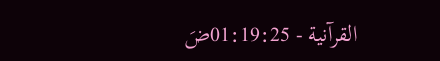القرآنية - 01:19:25ضَ